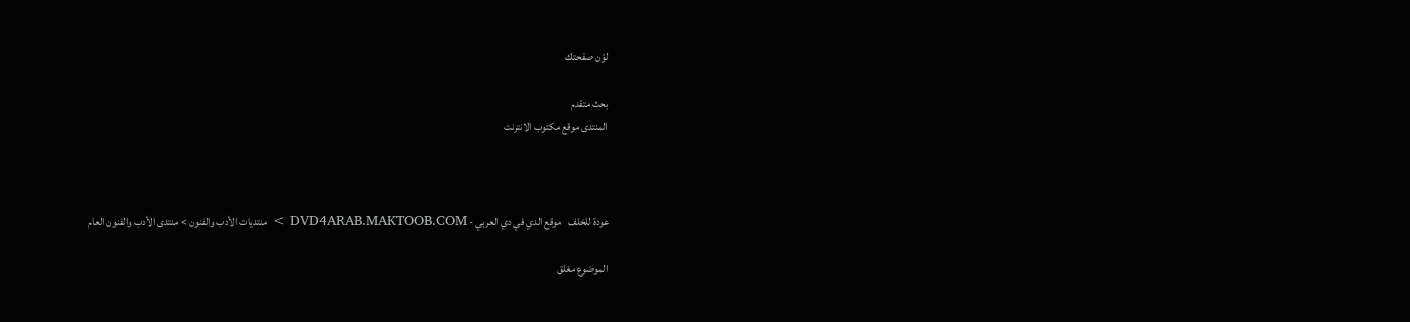لوّن صفحتك

بحث متقدم
المنتدى موقع مكتوب الانترنت



عودة للخلف   موقع الدي في دي العربي - DVD4ARAB.MAKTOOB.COM > منتديات الأدب والفنون > منتدى الأدب والفنون العام

الموضوع مغلق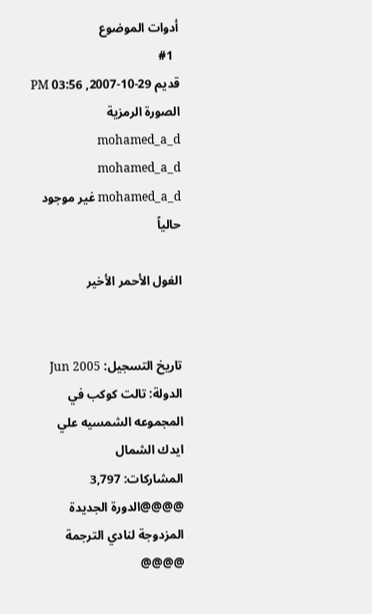أدوات الموضوع
  #1
قديم 29-10-2007, 03:56 PM
الصورة الرمزية mohamed_a_d
mohamed_a_d mohamed_a_d غير موجود حالياً

الغول الأحمر الأخير


تاريخ التسجيل: Jun 2005
الدولة: تالت كوكب في المجموعه الشمسيه علي ايدك الشمال
المشاركات: 3,797
@@@@الدورة الجديدة المزدوجة لنادي الترجمة @@@@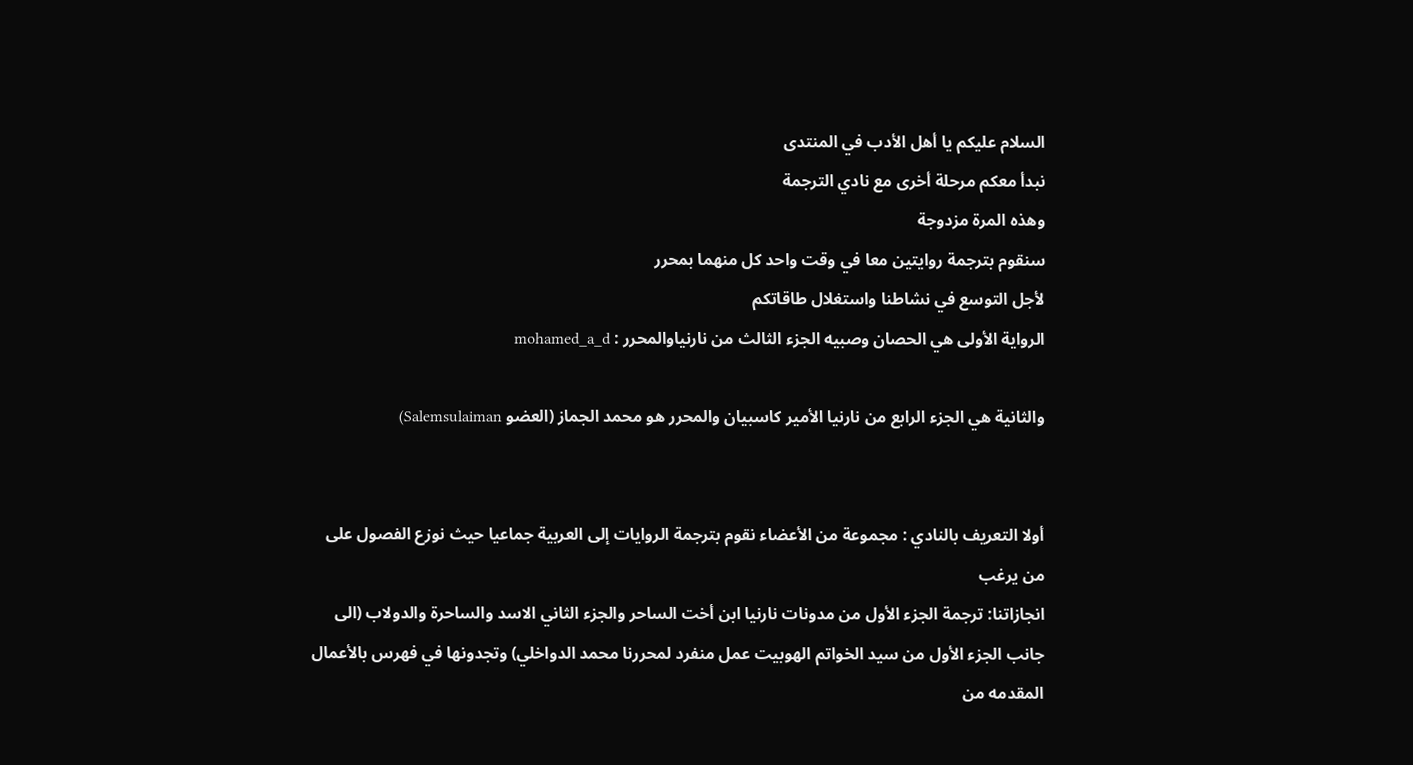السلام عليكم يا أهل الأدب في المنتدى
نبدأ معكم مرحلة أخرى مع نادي الترجمة
وهذه المرة مزدوجة
سنقوم بترجمة روايتين معا في وقت واحد كل منهما بمحرر
لأجل التوسع في نشاطنا واستغلال طاقاتكم
الرواية الأولى هي الحصان وصبيه الجزء الثالث من نارنياوالمحرر : mohamed_a_d

والثانية هي الجزء الرابع من نارنيا الأمير كاسبيان والمحرر هو محمد الجماز (العضو Salemsulaiman)


أولا التعريف بالنادي : مجموعة من الأعضاء نقوم بترجمة الروايات إلى العربية جماعيا حيث نوزع الفصول على من يرغب
انجازاتنا: ترجمة الجزء الأول من مدونات نارنيا ابن أخت الساحر والجزء الثاني الاسد والساحرة والدولاب (الى جانب الجزء الأول من سيد الخواتم الهوبيت عمل منفرد لمحررنا محمد الدواخلي) وتجدونها في فهرس بالأعمال المقدمه من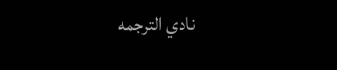نادي الترجمه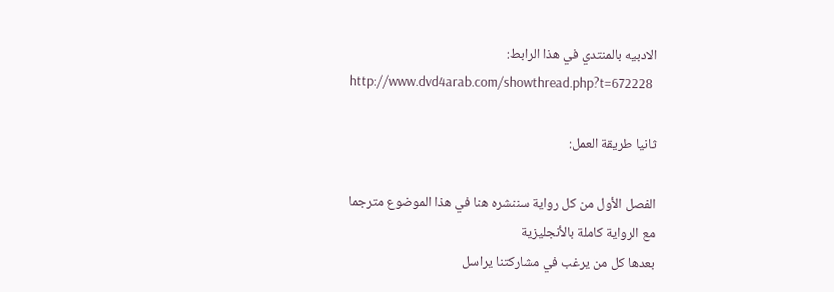الادبيه بالمنتدي في هذا الرابط:
http://www.dvd4arab.com/showthread.php?t=672228

ثانيا طريقة العمل:

الفصل الأول من كل رواية سننشره هنا في هذا الموضوع مترجما
مع الرواية كاملة بالأنجليزية
بعدها كل من يرغب في مشاركتنا يراسل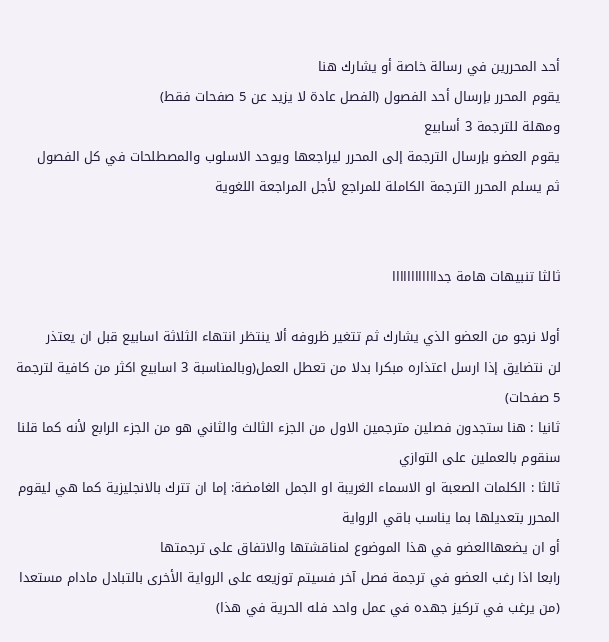أحد المحررين في رسالة خاصة أو يشارك هنا
يقوم المحرر بإرسال أحد الفصول (الفصل عادة لا يزيد عن 5 صفحات فقط)
ومهلة للترجمة 3 أسابيع
يقوم العضو بإرسال الترجمة إلى المحرر ليراجعها ويوحد الاسلوب والمصطلحات في كل الفصول
ثم يسلم المحرر الترجمة الكاملة للمراجع لأجل المراجعة اللغوية


ثالثا تنبيهات هامة جداااااااااااا

أولا نرجو من العضو الذي يشارك ثم تتغير ظروفه ألا ينتظر انتهاء الثلاثة اسابيع قبل ان يعتذر
لن نتضايق إذا ارسل اعتذاره مبكرا بدلا من تعطل العمل(وبالمناسبة 3 اسابيع اكثر من كافية لترجمة 5 صفحات)
ثانيا : هنا ستجدون فصلين مترجمين الاول من الجزء الثالث والثاني هو من الجزء الرابع لأنه كما قلنا سنقوم بالعملين على التوازي
ثالثا : الكلمات الصعبة او الاسماء الغريبة او الجمل الغامضة: إما ان تترك بالانجليزية كما هي ليقوم المحرر بتعديلها بما يناسب باقي الرواية
أو ان يضعهاالعضو في هذا الموضوع لمناقشتها والاتفاق على ترجمتها
رابعا اذا رغب العضو في ترجمة فصل آخر فسيتم توزيعه على الرواية الأخرى بالتبادل مادام مستعدا (من يرغب في تركيز جهده في عمل واحد فله الحرية في هذا)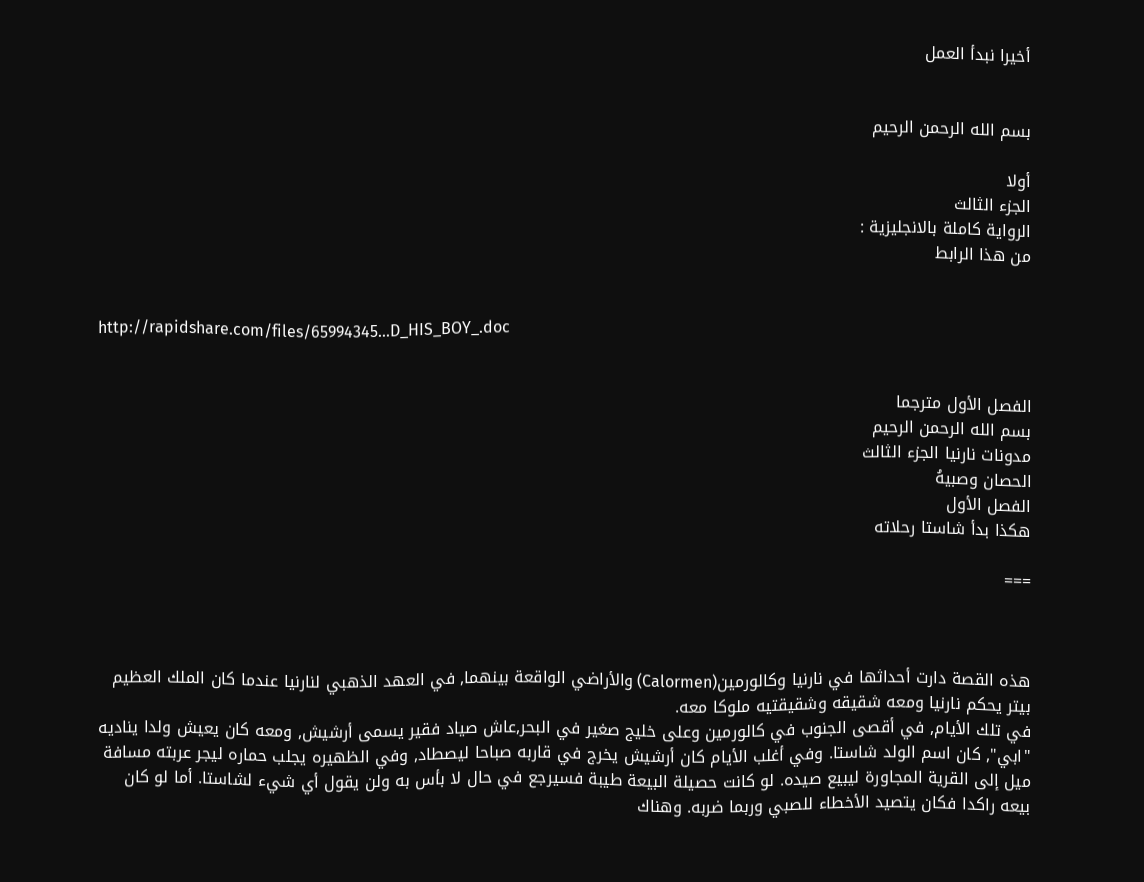أخيرا نبدأ العمل


بسم الله الرحمن الرحيم

أولا
الجزء الثالث
الرواية كاملة بالانجليزية :
من هذا الرابط


http://rapidshare.com/files/65994345...D_HIS_BOY_.doc


الفصل الأول مترجما
بسم الله الرحمن الرحيم
مدونات نارنيا الجزء الثالث
الحصان وصبيهُ
الفصل الأول
هكذا بدأ شاستا رحلاته

===



هذه القصة دارت أحداثها في نارنيا وكالورمين(Calormen) والأراضي الواقعة بينهما, في العهد الذهبي لنارنيا عندما كان الملك العظيم بيتر يحكم نارنيا ومعه شقيقه وشقيقتيه ملوكا معه.
في تلك الأيام, في أقصى الجنوب في كالورمين وعلى خليج صغير في البحر,عاش صياد فقير يسمى أرشيش, ومعه كان يعيش ولدا يناديه "ابي", كان اسم الولد شاستا. وفي أغلب الأيام كان أرشيش يخرج في قاربه صباحا ليصطاد, وفي الظهيره يجلب حماره ليجر عربته مسافة ميل إلى القرية المجاورة ليبيع صيده. لو كانت حصيلة البيعة طيبة فسيرجع في حال لا بأس به ولن يقول أي شيء لشاستا. أما لو كان بيعه راكدا فكان يتصيد الأخطاء للصبي وربما ضربه. وهناك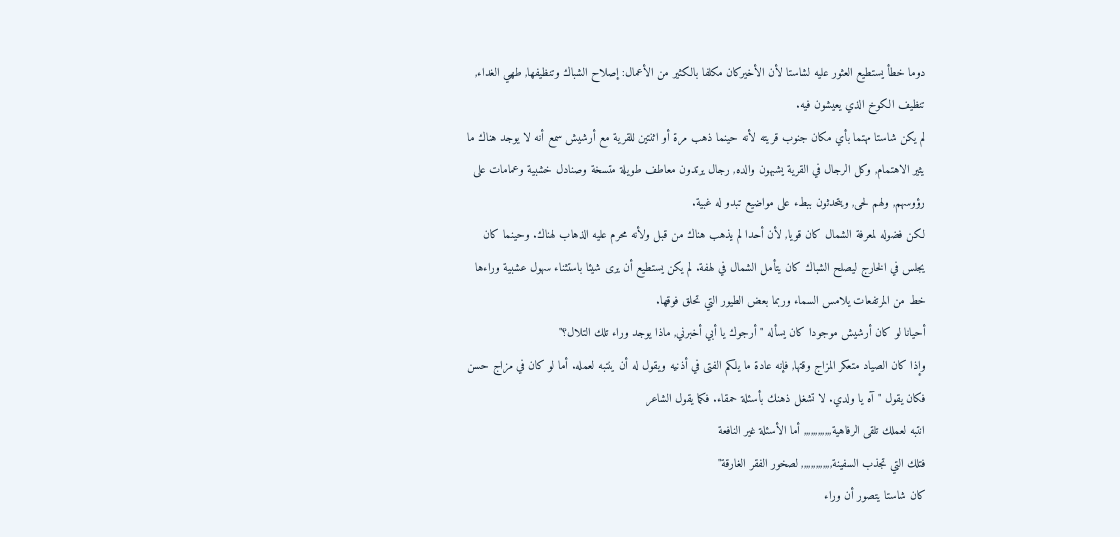دوما خطأ يستطيع العثور عليه لشاستا لأن الأخيركان مكلفا بالكثير من الأعمال: إصلاح الشباك وتنظيفها, طهي الغداء, تنظيف الكوخ الذي يعيشون فيه.
لم يكن شاستا مهتما بأي مكان جنوب قريته لأنه حينما ذهب مرة أو اثنتين للقرية مع أرشيش سمع أنه لا يوجد هناك ما يثير الاهتمام, وكل الرجال في القرية يشبهون والده, رجال يرتدون معاطف طويلة متسخة وصنادل خشبية وعمامات على رؤوسهم, ولهم لحى, ويتحدثون ببطء على مواضيع تبدو له غبية.
لكن فضوله لمعرفة الشمال كان قويا, لأن أحدا لم يذهب هناك من قبل ولأنه محرم عليه الذهاب لهناك. وحينما كان يجلس في الخارج ليصلح الشباك كان يتأمل الشمال في لهفة. لم يكن يستطيع أن يرى شيئا باستثناء سهول عشبية وراءها خط من المرتفعات يلامس السماء وربما بعض الطيور التي تحلق فوقها.
أحيانا لو كان أرشيش موجودا كان يسأله "أرجوك يا أبي أخبرني, ماذا يوجد وراء تلك التلال؟"
وإذا كان الصياد متعكر المزاج وقتها, فإنه عادة ما يلكم الفتى في أذنيه ويقول له أن ينتبه لعمله. أما لو كان في مزاج حسن فكان يقول "آه يا ولدي. لا تشغل ذهنك بأسئلة حمقاء. فكما يقول الشاعر
انتبه لعملك تلقى الرفاهية,,,,,,,,,,,, أما الأسئلة غير النافعة
فتلك التي تجذب السفينة,,,,,,,,,,,,, لصخور الفقر الغارقة"
كان شاستا يتصور أن وراء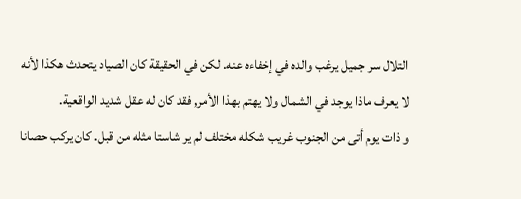التلال سر جميل يرغب والده في إخفاءه عنه. لكن في الحقيقة كان الصياد يتحدث هكذا لأنه لا يعرف ماذا يوجد في الشمال ولا يهتم بهذا الأمر, فقد كان له عقل شديد الواقعية.
و ذات يوم أتى من الجنوب غريب شكله مختلف لم ير شاستا مثله من قبل. كان يركب حصانا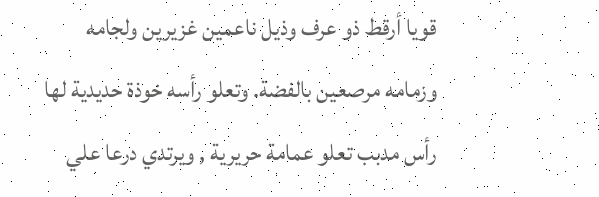قويا أرقط ذو عرف وذيل ناعمين غزيرين ولجامه وزمامه مرصعين بالفضة. وتعلو رأسه خوذة حديدية لها رأس مدبب تعلو عمامة حريرية , ويرتدي درعا علي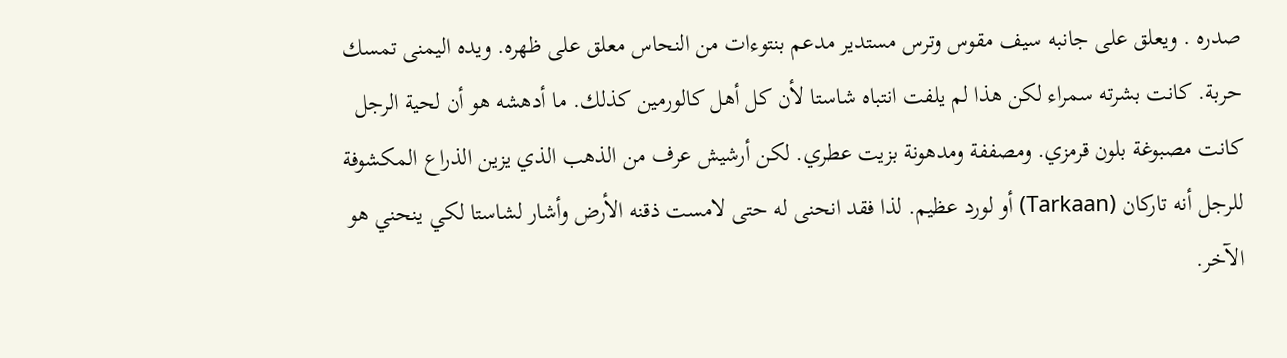صدره . ويعلق على جانبه سيف مقوس وترس مستدير مدعم بنتوءات من النحاس معلق على ظهره. ويده اليمنى تمسك حربة. كانت بشرته سمراء لكن هذا لم يلفت انتباه شاستا لأن كل أهل كالورمين كذلك. ما أدهشه هو أن لحية الرجل كانت مصبوغة بلون قرمزي. ومصففة ومدهونة بزيت عطري. لكن أرشيش عرف من الذهب الذي يزين الذراع المكشوفة للرجل أنه تاركان (Tarkaan) أو لورد عظيم. لذا فقد انحنى له حتى لامست ذقنه الأرض وأشار لشاستا لكي ينحني هو الآخر.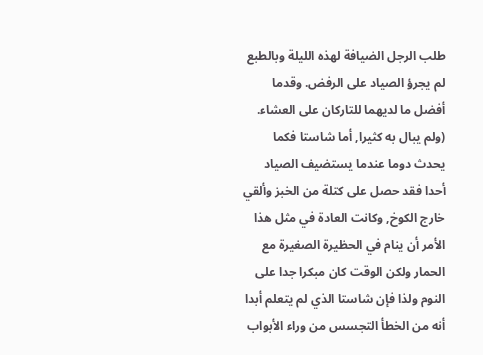طلب الرجل الضيافة لهذه الليلة وبالطبع لم يجرؤ الصياد على الرفض. وقدما أفضل ما لديهما للتاركان على العشاء. (ولم يبال به كثيرا, أما شاستا فكما يحدث دوما عندما يستضيف الصياد أحدا فقد حصل على كتلة من الخبز وألقي خارج الكوخ, وكانت العادة في مثل هذا الأمر أن ينام في الحظيرة الصغيرة مع الحمار ولكن الوقت كان مبكرا جدا على النوم ولذا فإن شاستا الذي لم يتعلم أبدا أنه من الخطأ التجسس من وراء الأبواب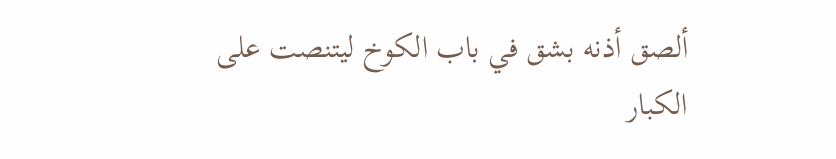ألصق أذنه بشق في باب الكوخ ليتنصت على الكبار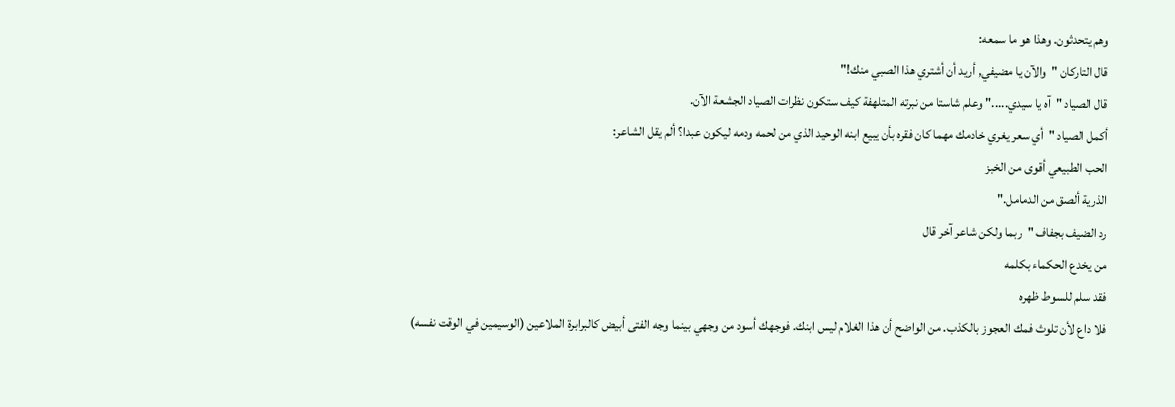وهم يتحدثون. وهذا هو ما سمعه:
قال التاركان "والآن يا مضيفي, أريد أن أشتري هذا الصبي منك!"
قال الصياد "آه يا سيدي....." وعلم شاستا من نبرته المتلهفة كيف ستكون نظرات الصياد الجشعة الآن.
أكمل الصياد "أي سعر يغري خادمك مهما كان فقره بأن يبيع ابنه الوحيد الذي من لحمه ودمه ليكون عبدا؟ ألم يقل الشاعر:
الحب الطبيعي أقوى من الخبز
الذرية ألصق من الدمامل."
رد الضيف بجفاف "ربما ولكن شاعر آخر قال
من يخدع الحكماء بكلمه
فقد سلم للسوط ظهره
فلا داع لأن تلوث فمك العجوز بالكذب. من الواضح أن هذا الغلام ليس ابنك. فوجهك أسود من وجهي بينما وجه الفتى أبيض كالبرابرة الملاعين (الوسيمين في الوقت نفسه)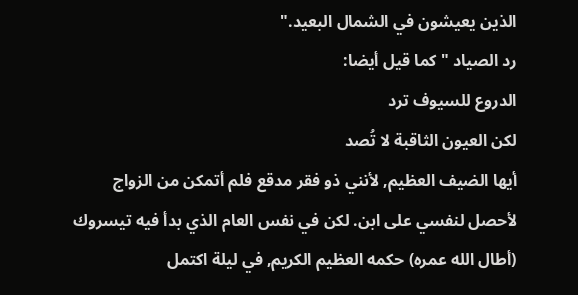الذين يعيشون في الشمال البعيد."
رد الصياد "كما قيل أيضا:
الدروع للسيوف ترد
لكن العيون الثاقبة لا تُصد
أيها الضيف العظيم, لأنني ذو فقر مدقع فلم أتمكن من الزواج لأحصل لنفسي على ابن. لكن في نفس العام الذي بدأ فيه تيسروك (أطال الله عمره) حكمه العظيم الكريم, في ليلة اكتمل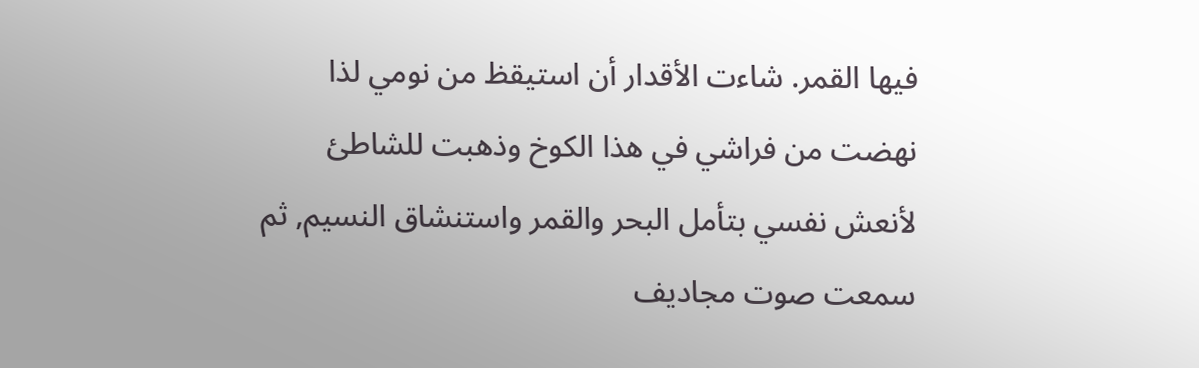فيها القمر. شاءت الأقدار أن استيقظ من نومي لذا نهضت من فراشي في هذا الكوخ وذهبت للشاطئ لأنعش نفسي بتأمل البحر والقمر واستنشاق النسيم, ثم سمعت صوت مجاديف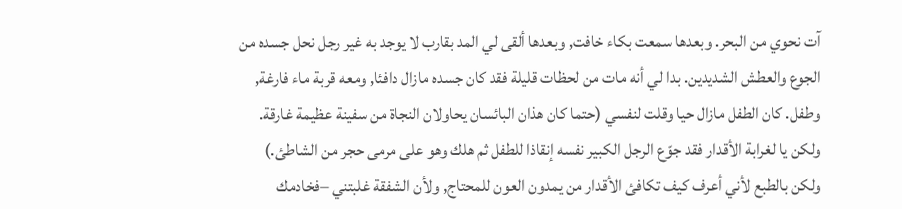آت نحوي من البحر. وبعدها سمعت بكاء خافت, وبعدها ألقى لي المد بقارب لا يوجد به غير رجل نحل جسده من الجوع والعطش الشديدين. بدا لي أنه مات من لحظات قليلة فقد كان جسده مازال دافئا, ومعه قربة ماء فارغة, وطفل. كان الطفل مازال حيا وقلت لنفسي (حتما كان هذان البائسان يحاولان النجاة من سفينة عظيمة غارقة. ولكن يا لغرابة الأقدار فقد جوّع الرجل الكبير نفسه إنقاذا للطفل ثم هلك وهو على مرمى حجر من الشاطئ.) ولكن بالطبع لأني أعرف كيف تكافئ الأقدار من يمدون العون للمحتاج, ولأن الشفقة غلبتني –فخادمك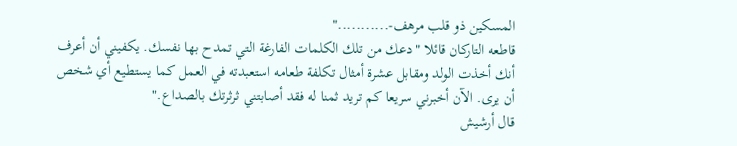المسكين ذو قلب مرهف-..........."
قاطعه التاركان قائلا "دعك من تلك الكلمات الفارغة التي تمدح بها نفسك. يكفيني أن أعرف أنك أخذت الولد ومقابل عشرة أمثال تكلفة طعامه استعبدته في العمل كما يستطيع أي شخص أن يرى. الآن أخبرني سريعا كم تريد ثمنا له فقد أصابتني ثرثرتك بالصداع."
قال أرشيش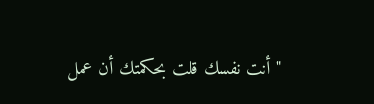"أنت نفسك قلت بحكمتك أن عمل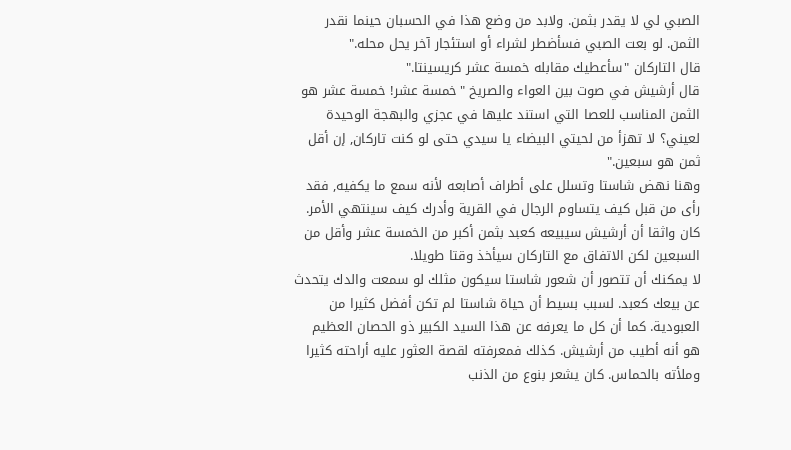الصبي لي لا يقدر بثمن. ولابد من وضع هذا في الحسبان حينما نقدر الثمن. لو بعت الصبي فسأضطر لشراء أو استئجار آخر يحل محله."
قال التاركان "سأعطيك مقابله خمسة عشر كريسينتا."
قال أرشيش في صوت بين العواء والصريخ "خمسة عشر! خمسة عشر هو الثمن المناسب للعصا التي استند عليها في عجزي والبهجة الوحيدة لعيني؟ لا تهزأ من لحيتي البيضاء يا سيدي حتى لو كنت تاركان, إن أقل ثمن هو سبعين."
وهنا نهض شاستا وتسلل على أطراف أصابعه لأنه سمع ما يكفيه, فقد رأى من قبل كيف يتساوم الرجال في القرية وأدرك كيف سينتهي الأمر. كان واثقا أن أرشيش سيبيعه كعبد بثمن أكبر من الخمسة عشر وأقل من السبعين لكن الاتفاق مع التاركان سيأخذ وقتا طويلا.
لا يمكنك أن تتصور أن شعور شاستا سيكون مثلك لو سمعت والدك يتحدث عن بيعك كعبد. لسبب بسيط أن حياة شاستا لم تكن أفضل كثيرا من العبودية. كما أن كل ما يعرفه عن هذا السيد الكبير ذو الحصان العظيم هو أنه أطيب من أرشيش. كذلك فمعرفته لقصة العثور عليه أراحته كثيرا وملأته بالحماس. كان يشعر بنوع من الذنب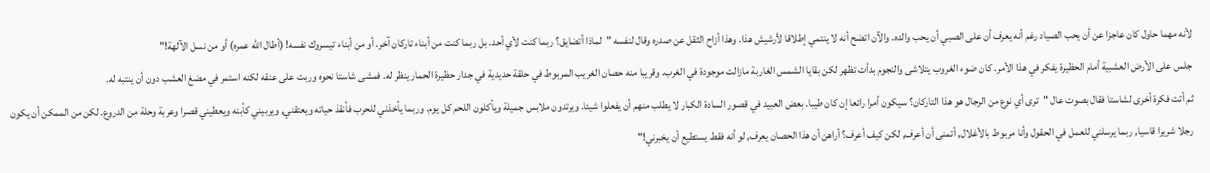لأنه مهما حاول كان عاجزا عن أن يحب الصياد رغم أنه يعرف أن على الصبي أن يحب والده. والآن اتضح أنه لا ينتمي إطلاقا لأرشيش هذا. وهذا أزاح الثقل عن صدره وقال لنفسه "لماذا أتضايق؟ ربما كنت لأي أحد. بل ربما كنت من أبناء تاركان آخر. أو من أبناء تيسروك نفسه! (أطال الله عمره) أو من نسل الآلهة!"
جلس على الأرض العشبية أمام الحظيرة يفكر في هذا الأمر. كان ضوء الغروب يتلاشى والنجوم بدأت تظهر لكن بقايا الشمس الغاربة مازالت موجودة في الغرب. وقريبا منه حصان الغريب المربوط في حلقة حديدية في جدار حظيرة الحمار ينظر له. فمشى شاستا نحوه وربت على عنقه لكنه استمر في مضغ العشب دون أن ينتبه له.
ثم أتت فكرة أخرى لشاستا فقال بصوت عال "ترى أي نوع من الرجال هو هذا التاركان؟ سيكون أمرا رائعا إن كان طيبا. بعض العبيد في قصور السادة الكبار لا يطلب منهم أن يفعلوا شيئا. ويرتدون ملابس جميلة ويأكلون اللحم كل يوم. وربما يأخذني للحرب فأنقذ حياته ويعتقني, ويربيني كأبنه ويعطيني قصرا وعربة وحلة من الدروع. لكن من الممكن أن يكون رجلا شريرا قاسيا, ربما يرسلني للعمل في الحقول وأنا مربوط بالأغلال, أتمنى أن أعرف, لكن كيف أعرف؟ أراهن أن هذا الحصان يعرف, لو أنه فقط يستطيع أن يخبرني!"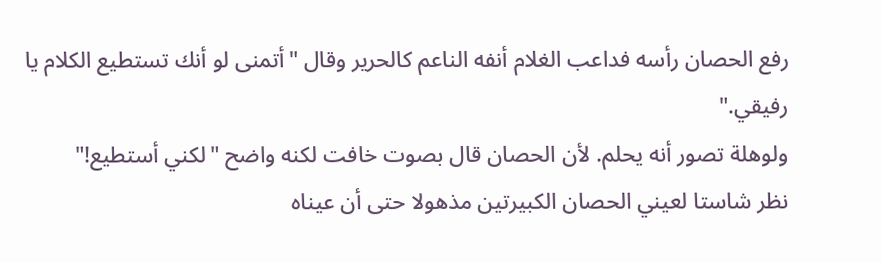رفع الحصان رأسه فداعب الغلام أنفه الناعم كالحرير وقال "أتمنى لو أنك تستطيع الكلام يا رفيقي."
ولوهلة تصور أنه يحلم. لأن الحصان قال بصوت خافت لكنه واضح "لكني أستطيع!"
نظر شاستا لعيني الحصان الكبيرتين مذهولا حتى أن عيناه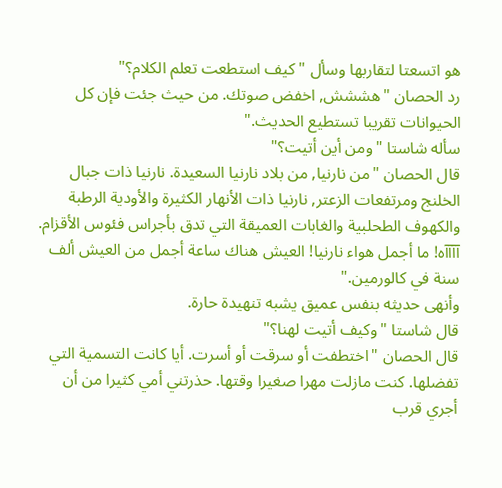هو اتسعتا لتقاربها وسأل "كيف استطعت تعلم الكلام؟"
رد الحصان "هششش, اخفض صوتك. من حيث جئت فإن كل الحيوانات تقريبا تستطيع الحديث."
سأله شاستا "ومن أين أتيت؟"
قال الحصان "من نارنيا, من بلاد نارنيا السعيدة. نارنيا ذات جبال الخلنج ومرتفعات الزعتر, نارنيا ذات الأنهار الكثيرة والأودية الرطبة والكهوف الطحلبية والغابات العميقة التي تدق بأجراس فئوس الأقزام. آآآآه! ما أجمل هواء نارنيا! العيش هناك ساعة أجمل من العيش ألف سنة في كالورمين."
وأنهى حديثه بنفس عميق يشبه تنهيدة حارة.
قال شاستا "وكيف أتيت لهنا؟"
قال الحصان "اختطفت أو سرقت أو أسرت. أيا كانت التسمية التي تفضلها. كنت مازلت مهرا صغيرا وقتها. حذرتني أمي كثيرا من أن أجري قرب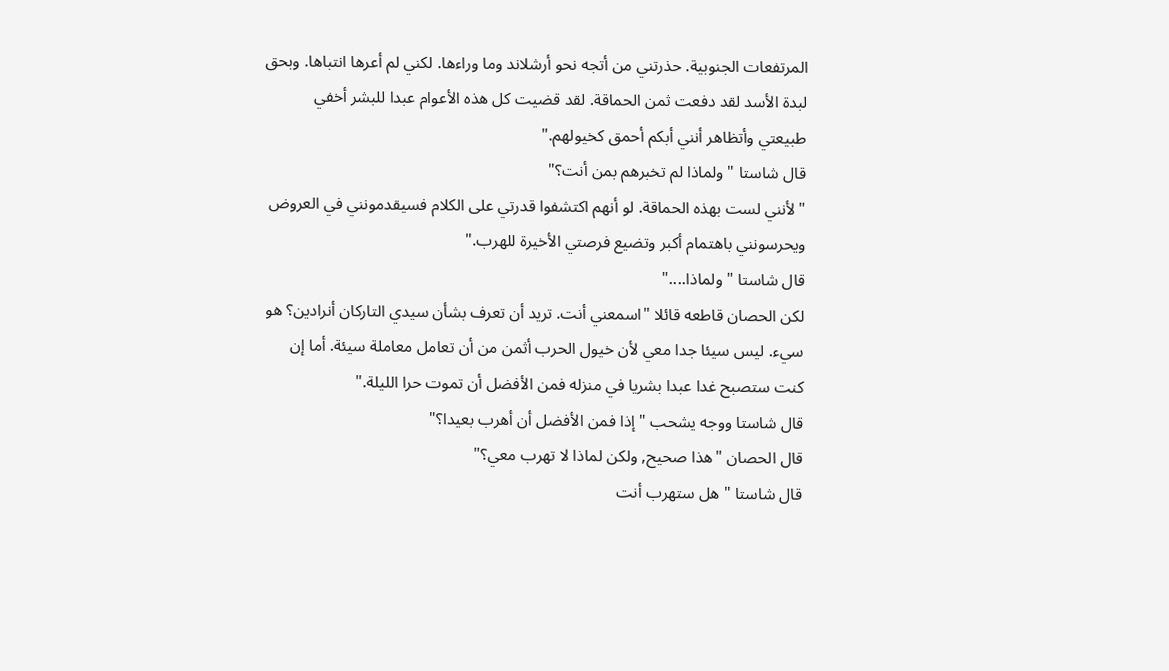المرتفعات الجنوبية. حذرتني من أتجه نحو أرشلاند وما وراءها. لكني لم أعرها انتباها. وبحق لبدة الأسد لقد دفعت ثمن الحماقة. لقد قضيت كل هذه الأعوام عبدا للبشر أخفي طبيعتي وأتظاهر أنني أبكم أحمق كخيولهم."
قال شاستا "ولماذا لم تخبرهم بمن أنت؟"
"لأنني لست بهذه الحماقة. لو أنهم اكتشفوا قدرتي على الكلام فسيقدمونني في العروض ويحرسونني باهتمام أكبر وتضيع فرصتي الأخيرة للهرب."
قال شاستا "ولماذا...."
لكن الحصان قاطعه قائلا "اسمعني أنت. تريد أن تعرف بشأن سيدي التاركان أنرادين؟ هو سيء. ليس سيئا جدا معي لأن خيول الحرب أثمن من أن تعامل معاملة سيئة. أما إن كنت ستصبح غدا عبدا بشريا في منزله فمن الأفضل أن تموت حرا الليلة."
قال شاستا ووجه يشحب "إذا فمن الأفضل أن أهرب بعيدا؟"
قال الحصان "هذا صحيح, ولكن لماذا لا تهرب معي؟"
قال شاستا "هل ستهرب أنت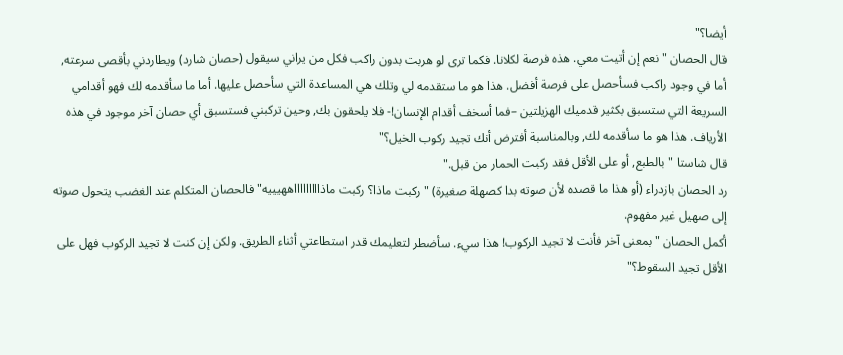أيضا؟"
قال الحصان "نعم إن أتيت معي. هذه فرصة لكلانا. فكما ترى لو هربت بدون راكب فكل من يراني سيقول (حصان شارد) ويطاردني بأقصى سرعته, أما في وجود راكب فسأحصل على فرصة أفضل. هذا هو ما ستقدمه لي وتلك هي المساعدة التي سأحصل عليها. أما ما سأقدمه لك فهو أقدامي السريعة التي ستسبق بكثير قدميك الهزيلتين –فما أسخف أقدام الإنسان!- فلا يلحقون بك, وحين تركبني فستسبق أي حصان آخر موجود في هذه الأرياف. هذا هو ما سأقدمه لك, وبالمناسبة أفترض أنك تجيد ركوب الخيل؟"
قال شاستا "بالطبع, أو على الأقل فقد ركبت الحمار من قبل."
رد الحصان بازدراء (أو هذا ما قصده لأن صوته بدا كصهلة صغيرة) "ركبت ماذا؟ ركبت ماذاااااااااههيييه" فالحصان المتكلم عند الغضب يتحول صوته إلى صهيل غير مفهوم.
أكمل الحصان "بمعنى آخر فأنت لا تجيد الركوب! هذا سيء. سأضطر لتعليمك قدر استطاعتي أثناء الطريق. ولكن إن كنت لا تجيد الركوب فهل على الأقل تجيد السقوط؟"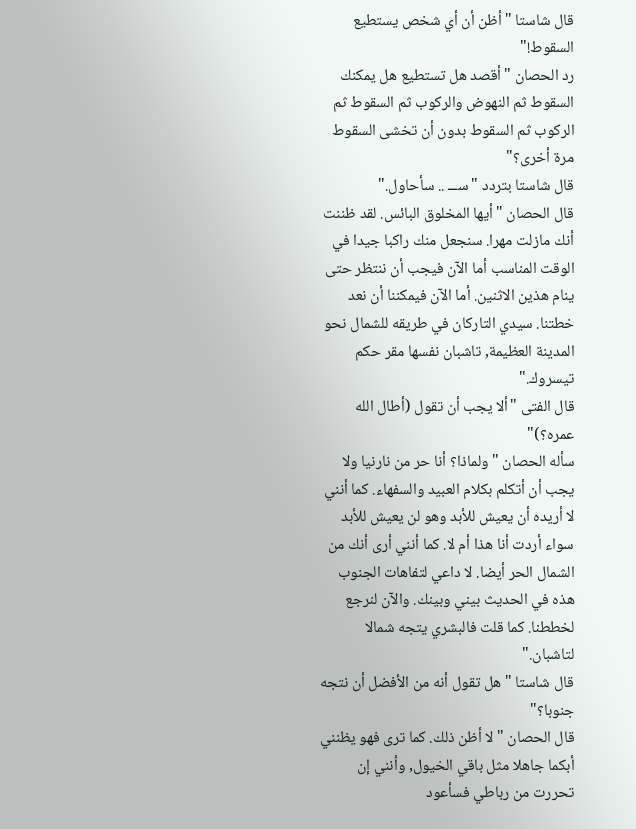قال شاستا "أظن أن أي شخص يستطيع السقوط!"
رد الحصان "أقصد هل تستطيع هل يمكنك السقوط ثم النهوض والركوب ثم السقوط ثم الركوب ثم السقوط بدون أن تخشى السقوط مرة أخرى؟"
قال شاستا بتردد "ســـ .. سأحاول."
قال الحصان "أيها المخلوق البائس. لقد ظننت أنك مازلت مهرا. سنجعل منك راكبا جيدا في الوقت المناسب أما الآن فيجب أن ننتظر حتى ينام هذين الاثنين. أما الآن فيمكننا أن نعد خطتنا. سيدي التاركان في طريقه للشمال نحو المدينة العظيمة, تاشبان نفسها مقر حكم تيسروك."
قال الفتى "ألا يجب أن تقول (أطال الله عمره؟)"
سأله الحصان "ولماذا؟ أنا حر من نارنيا ولا يجب أن أتكلم بكلام العبيد والسفهاء. كما أنني لا أريده أن يعيش للأبد وهو لن يعيش للأبد سواء أردت أنا هذا أم لا. كما أنني أرى أنك من الشمال الحر أيضا. لا داعي لتفاهات الجنوب هذه في الحديث بيني وبينك. والآن لنرجع لخططنا. كما قلت فالبشري يتجه شمالا لتاشبان."
قال شاستا "هل تقول أنه من الأفضل أن نتجه جنوبا؟"
قال الحصان "لا أظن ذلك. كما ترى فهو يظنني أبكما جاهلا مثل باقي الخيول, وأنني إن تحررت من رباطي فسأعود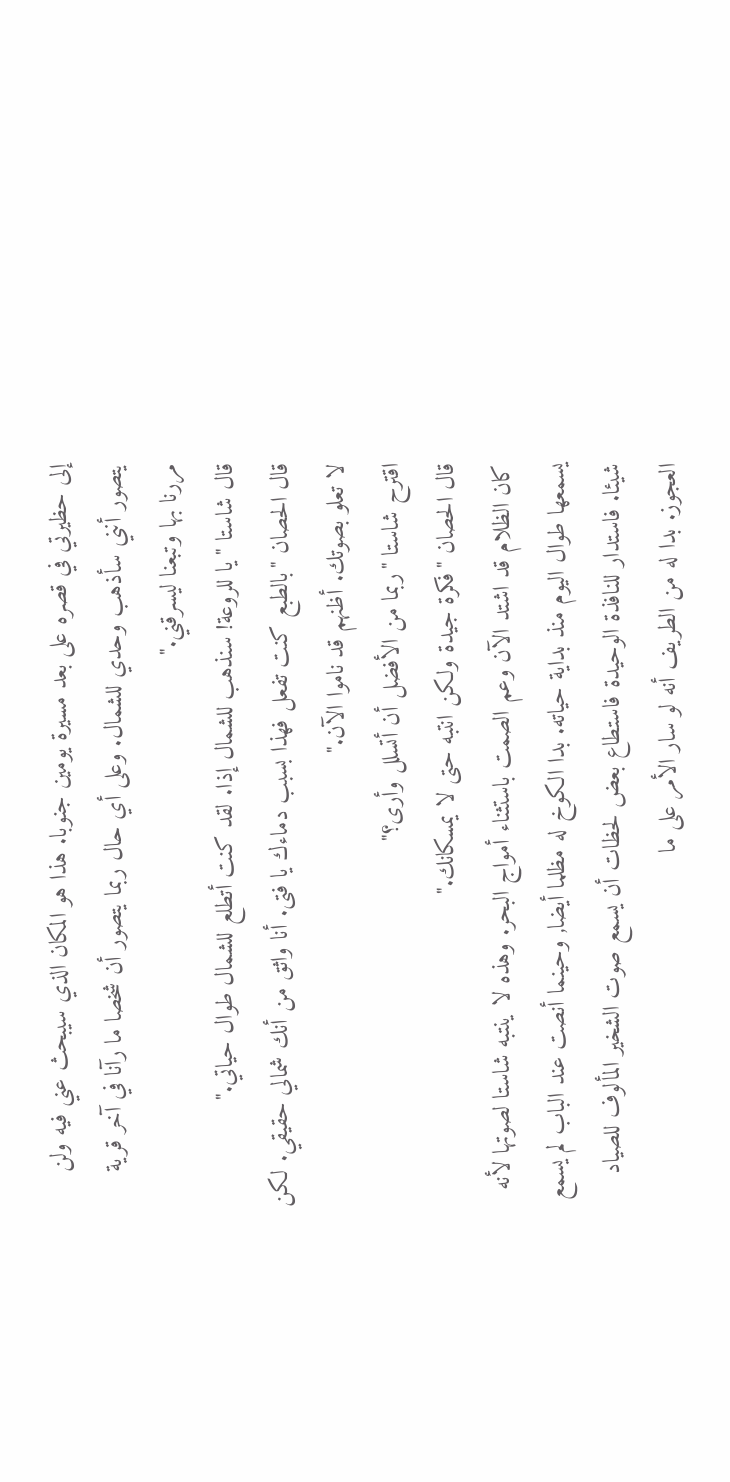إلى حظيرتي في قصره على بعد مسيرة يومين جنوبا. هذا هو المكان الذي سيبحث عني فيه ولن يتصور أنني سأذهب وحدي للشمال. وعلى أي حال ربما يتصور أن شخصا ما رآنا في آخر قرية مررنا بها وتبعنا ليسرقني."
قال شاستا "يا للروعة! سنذهب للشمال إذا. لقد كنت أتطلع للشمال طوال حياتي."
قال الحصان "بالطبع كنت تفعل فهذا بسبب دماءك يا فتى. أنا واثق من أنك شمالي حقيقي. لكن لا تعلو بصوتك. أظنهم قد ناموا الآن."
اقترح شاستا "ربما من الأفضل أن أتسلل وأرى؟"
قال الحصان "فكرة جيدة ولكن انتبه حتى لا يمسكانك."
كان الظلام قد اشتد الآن وعم الصمت باستثناء أمواج البحر. وهذه لا ينتبه شاستا لصوتها لأنه يسمعها طوال اليوم منذ بداية حياته. بدا الكوخ له مظلما أيضا, وحينما أنصت عند الباب لم يسمع شيئا. فاستدار للنافذة الوحيدة فاستطاع بعض لحظات أن يسمع صوت الشخير المألوف للصياد العجوز. بدا له من الطريف أنه لو سار الأمر على ما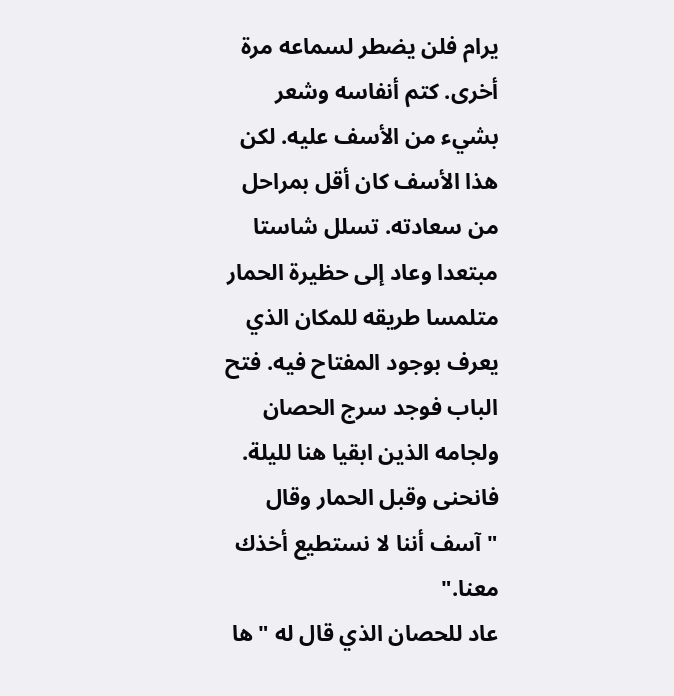يرام فلن يضطر لسماعه مرة أخرى. كتم أنفاسه وشعر بشيء من الأسف عليه. لكن هذا الأسف كان أقل بمراحل من سعادته. تسلل شاستا مبتعدا وعاد إلى حظيرة الحمار متلمسا طريقه للمكان الذي يعرف بوجود المفتاح فيه. فتح الباب فوجد سرج الحصان ولجامه الذين ابقيا هنا لليلة. فانحنى وقبل الحمار وقال "آسف أننا لا نستطيع أخذك معنا."
عاد للحصان الذي قال له "ها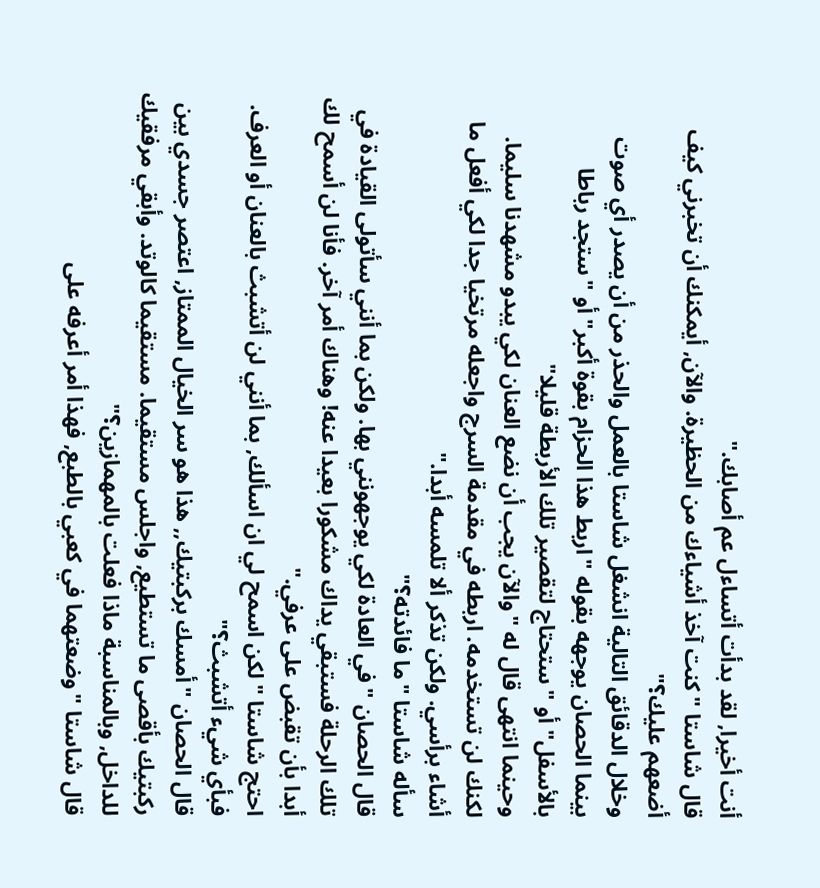أنت أخيرا, لقد بدأت أتساءل عم أصابك."
قال شاستا "كنت آخذ أشياءك من الحظيرة. والآن, أيمكنك أن تخبرني كيف أضعهم عليك؟"
وخلال الدقائق التالية انشغل شاستا بالعمل والحذر من أن يصدر أي صوت بينما الحصان يوجهه بقوله "اربط هذا الحزام بقوة أكبر" أو "ستجد رباطا بالأسفل" أو "ستحتاج لتقصير تلك الأربطة قليلا"
وحينما انتهى قال له "والآن يجب أن نضع العنان لكي يبدو مشهدنا سليما. لكنك لن تستخدمه. اربطه في مقدمة السرج واجعله مرتخيا جدا لكي أفعل ما أشاء برأسي. ولكن تذكر ألا تلمسه أبدا."
سأله شاستا "ما فائدته؟"
قال الحصان "في العادة لكي يوجهونني بها. ولكن بما أنني سأتولى القيادة في تلك الرحلة فستبقي يداك مشكورا بعيدا عنه! وهناك أمر آخر. فأنا لن أسمح لك أبدا بأن تقبض على عرفي."
احتج شاستا "لكن اسمح لي ان اسألك, بما أنني لن أتشبث بالعنان أو العرف. فبأي شيء أتشبث؟"
قال الحصان "أمسك بركبتيك,, هذا هو سر الخيال الممتاز, اعتصر جسدي بين ركبتيك بأقصى ما تستطيع, واجلس مستقيما. مستقيما كالوتد. وأبقي مرفقيك للداخل, وبالمناسبة ماذا فعلت بالمهمازين؟"
قال شاستا "وضعتهما في كعبي بالطبع, فهذا أمر أعرفه على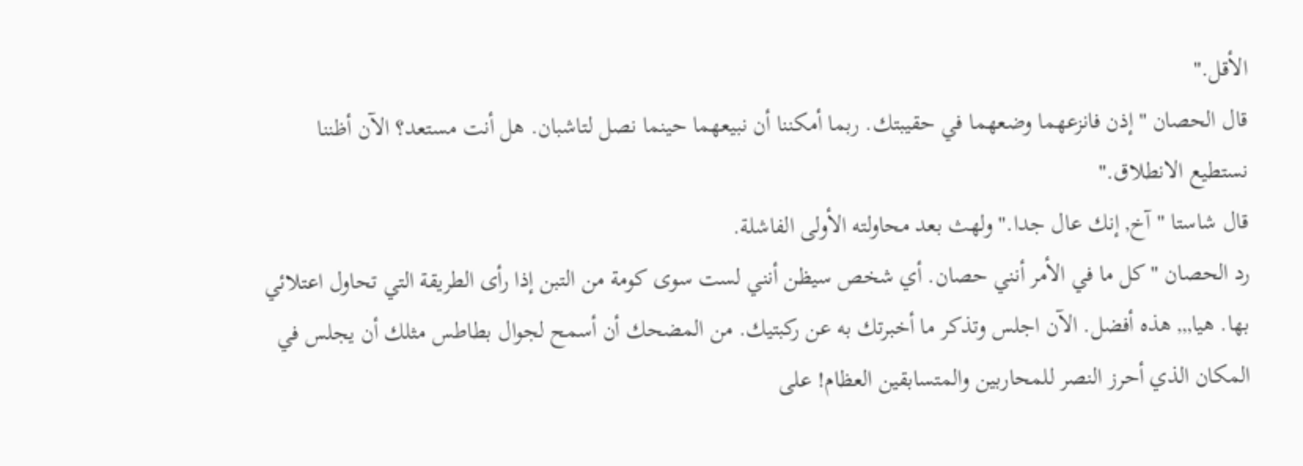الأقل."
قال الحصان "إذن فانزعهما وضعهما في حقيبتك. ربما أمكننا أن نبيعهما حينما نصل لتاشبان. هل أنت مستعد؟ الآن أظننا نستطيع الانطلاق."
قال شاستا "آخ, إنك عال جدا." ولهث بعد محاولته الأولى الفاشلة.
رد الحصان "كل ما في الأمر أنني حصان. أي شخص سيظن أنني لست سوى كومة من التبن إذا رأى الطريقة التي تحاول اعتلائي بها. هيا,,, هذه أفضل. الآن اجلس وتذكر ما أخبرتك به عن ركبتيك. من المضحك أن أسمح لجوال بطاطس مثلك أن يجلس في المكان الذي أحرز النصر للمحاربين والمتسابقين العظام! على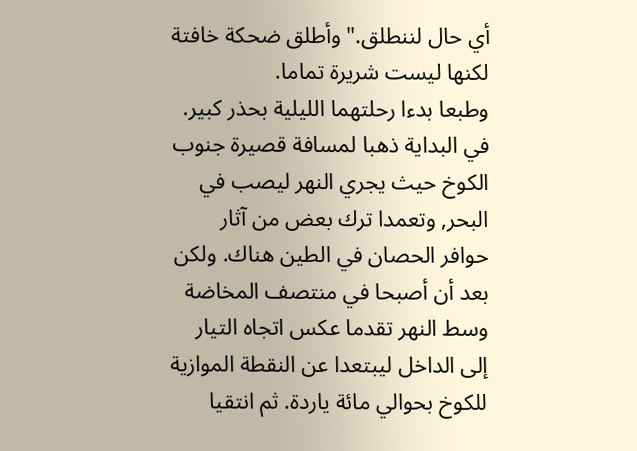أي حال لننطلق." وأطلق ضحكة خافتة لكنها ليست شريرة تماما.
وطبعا بدءا رحلتهما الليلية بحذر كبير. في البداية ذهبا لمسافة قصيرة جنوب الكوخ حيث يجري النهر ليصب في البحر, وتعمدا ترك بعض من آثار حوافر الحصان في الطين هناك. ولكن بعد أن أصبحا في منتصف المخاضة وسط النهر تقدما عكس اتجاه التيار إلى الداخل ليبتعدا عن النقطة الموازية للكوخ بحوالي مائة ياردة. ثم انتقيا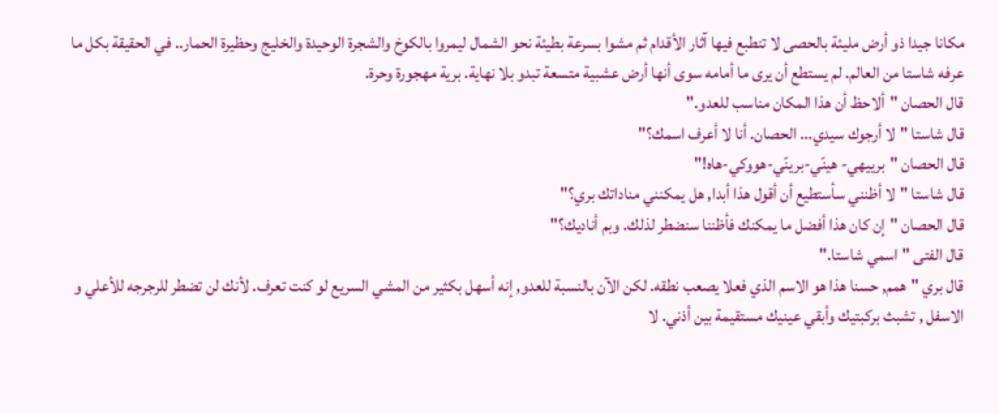مكانا جيدا ذو أرض مليئة بالحصى لا تنطبع فيها آثار الأقدام ثم مشوا بسرعة بطيئة نحو الشمال ليمروا بالكوخ والشجرة الوحيدة والخليج وحظيرة الحمار.. في الحقيقة بكل ما عرفه شاستا من العالم. لم يستطع أن يرى ما أمامه سوى أنها أرض عشبية متسعة تبدو بلا نهاية. برية مهجورة وحرة.
قال الحصان "ألاحظ أن هذا المكان مناسب للعدو."
قال شاستا "لا أرجوك سيدي... الحصان. أنا لا أعرف اسمك؟"
قال الحصان "برييهي- هينّي-برينّي-هووكي-هاه!"
قال شاستا "لا أظنني سأستطيع أن أقول هذا أبدا, هل يمكنني مناداتك بري؟"
قال الحصان "إن كان هذا أفضل ما يمكنك فأظننا سنضطر لذلك. وبم أناديك؟"
قال الفتى "اسمي شاستا."
قال بري "همم, حسنا هذا هو الاسم الذي فعلا يصعب نطقه. لكن الآن بالنسبة للعدو, إنه أسهل بكثير من المشي السريع لو كنت تعرف. لأنك لن تضطر للرجرجه للأعلي و الاسفل , تشبث بركبتيك وأبقي عينيك مستقيمة بين أذني. لا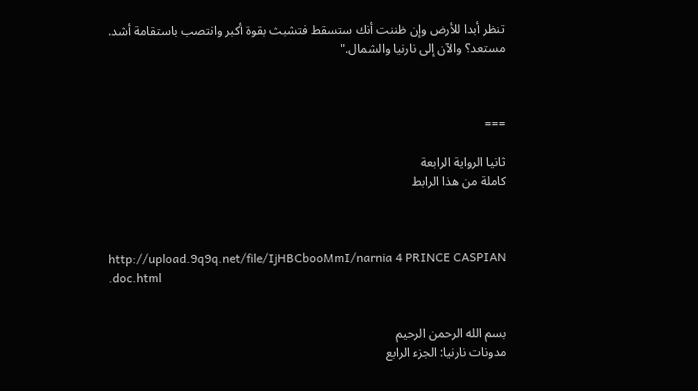تنظر أبدا للأرض وإن ظننت أنك ستسقط فتشبث بقوة أكبر وانتصب باستقامة أشد. مستعد؟ والآن إلى نارنيا والشمال."



===

ثانيا الرواية الرابعة
كاملة من هذا الرابط



http://upload.9q9q.net/file/IjHBCbooMmI/narnia 4 PRINCE CASPIAN .doc.html


بسم الله الرحمن الرحيم
مدونات نارنيا: الجزء الرابع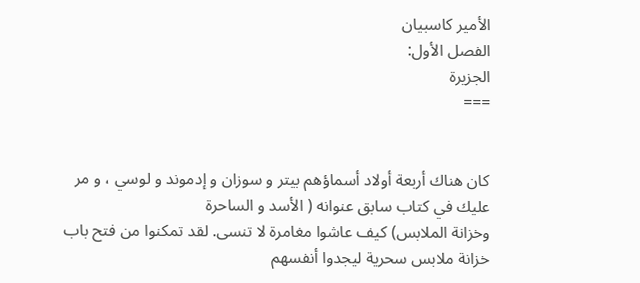الأمير كاسبيان
الفصل الأول:
الجزيرة
===


كان هناك أربعة أولاد أسماؤهم بيتر و سوزان و إدموند و لوسي ، و مر عليك في كتاب سابق عنوانه ( الأسد و الساحرة
وخزانة الملابس) كيف عاشوا مغامرة لا تنسى. لقد تمكنوا من فتح باب خزانة ملابس سحرية ليجدوا أنفسهم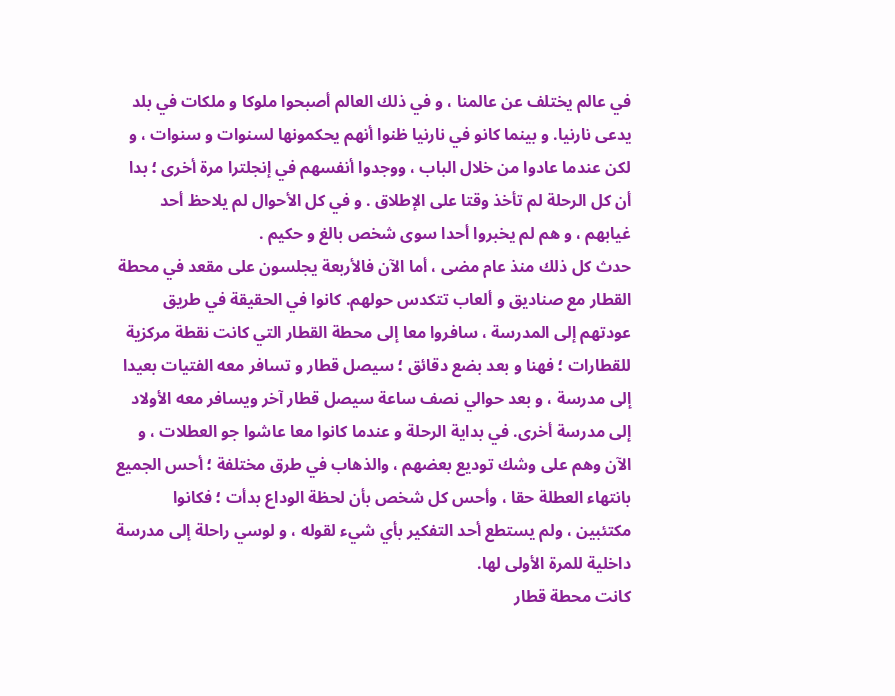في عالم يختلف عن عالمنا ، و في ذلك العالم أصبحوا ملوكا و ملكات في بلد يدعى نارنيا. و بينما كانو في نارنيا ظنوا أنهم يحكمونها لسنوات و سنوات ، و لكن عندما عادوا من خلال الباب ، ووجدوا أنفسهم في إنجلترا مرة أخرى ؛ بدا أن كل الرحلة لم تأخذ وقتا على الإطلاق . و في كل الأحوال لم يلاحظ أحد غيابهم ، و هم لم يخبروا أحدا سوى شخص بالغ و حكيم .
حدث كل ذلك منذ عام مضى ، أما الآن فالأربعة يجلسون على مقعد في محطة القطار مع صناديق و ألعاب تتكدس حولهم. كانوا في الحقيقة في طريق عودتهم إلى المدرسة ، سافروا معا إلى محطة القطار التي كانت نقطة مركزية للقطارات ؛ فهنا و بعد بضع دقائق ؛ سيصل قطار و تسافر معه الفتيات بعيدا إلى مدرسة ، و بعد حوالي نصف ساعة سيصل قطار آخر ويسافر معه الأولاد إلى مدرسة أخرى. في بداية الرحلة و عندما كانوا معا عاشوا جو العطلات ، و الآن وهم على وشك توديع بعضهم ، والذهاب في طرق مختلفة ؛ أحس الجميع بانتهاء العطلة حقا ، وأحس كل شخص بأن لحظة الوداع بدأت ؛ فكانوا مكتئبين ، ولم يستطع أحد التفكير بأي شيء لقوله ، و لوسي راحلة إلى مدرسة داخلية للمرة الأولى لها.
كانت محطة قطار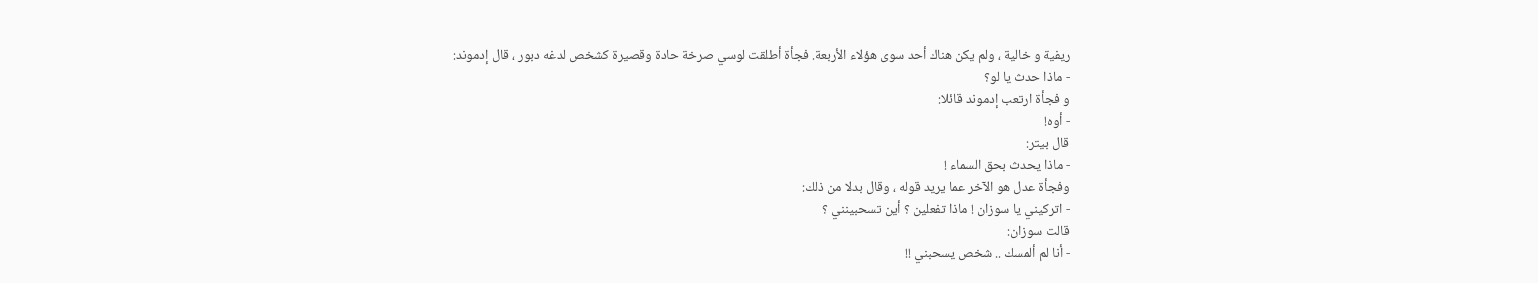ريفية و خالية ، ولم يكن هناك أحد سوى هؤلاء الأربعة. فجأة أطلقت لوسي صرخة حادة وقصيرة كشخص لدغه دبور ، قال إدموند:
- ماذا حدث يا لو؟
و فجأة ارتعب إدموند قائلا:
- أوه!
قال بيتر:
- ماذا يحدث بحق السماء !
وفجأة عدل هو الآخر عما يريد قوله ، وقال بدلا من ذلك:
- اتركيني يا سوزان ! ماذا تفعلين ؟ أين تسحبينني ؟
قالت سوزان:
- أنا لم ألمسك .. شخص يسحبني !!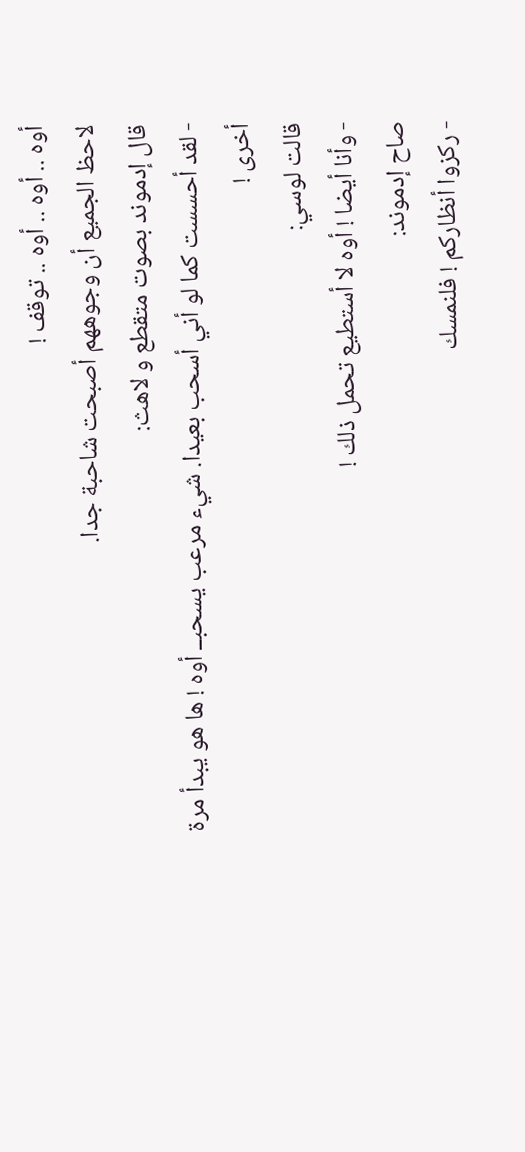أوه .. أوه .. أوه .. توقف !
لاحظ الجميع أن وجوههم أصبحت شاحبة جدا.
قال إدموند بصوت متقطع و لاهث:
- لقد أحسست كما لو أني أسحب بعيدا. شيء مرعب يسحبــ أوه ! ها هو يبدأ مرة أخرى !
قالت لوسي:
- وأنا أيضا ! أوه لا أستطيع تحمل ذلك !
صاح إدموند:
- ركزوا أنظاركم ! فلنمسك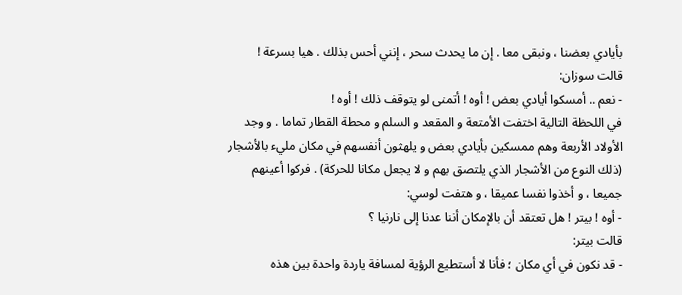بأيادي بعضنا ، ونبقى معا . إن ما يحدث سحر ، إنني أحس بذلك . هيا بسرعة !
قالت سوزان:
- نعم .. أمسكوا أيادي بعض ! أوه ! أتمنى لو يتوقف ذلك ! أوه !
في اللحظة التالية اختفت الأمتعة و المقعد و السلم و محطة القطار تماما . و وجد الأولاد الأربعة وهم ممسكين بأيادي بعض و يلهثون أنفسهم في مكان مليء بالأشجار (ذلك النوع من الأشجار الذي يلتصق بهم و لا يجعل مكانا للحركة) . فركوا أعينهم جميعا ، و أخذوا نفسا عميقا ، و هتفت لوسي:
- أوه ! بيتر ! هل تعتقد أن بالإمكان أننا عدنا إلى نارنيا ؟
قالت بيتر:
- قد نكون في أي مكان ؛ فأنا لا أستطيع الرؤية لمسافة ياردة واحدة بين هذه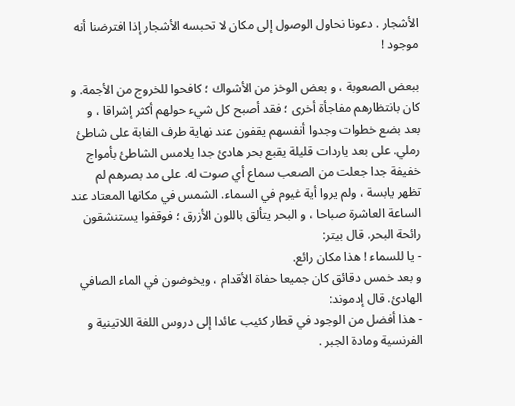الأشجار . دعونا نحاول الوصول إلى مكان لا تحبسه الأشجار إذا افترضنا أنه موجود !

ببعض الصعوبة ، و بعض الوخز من الأشواك ؛ كافحوا للخروج من الأجمة. و كان بانتظارهم مفاجأة أخرى ؛ فقد أصبح كل شيء حولهم أكثر إشراقا ، و بعد بضع خطوات وجدوا أنفسهم يقفون عند نهاية طرف الغابة على شاطئ رملي. على بعد ياردات قليلة يقبع بحر هادئ جدا يلامس الشاطئ بأمواج خفيفة جدا جعلت من الصعب سماع أي صوت له. على مد بصرهم لم تظهر يابسة ، ولم يروا أية غيوم في السماء. الشمس في مكانها المعتاد عند الساعة العاشرة صباحا ، و البحر يتألق باللون الأزرق ؛ فوقفوا يستنشقون رائحة البحر. قال بيتر:
- يا للسماء ! هذا مكان رائع.
و بعد خمس دقائق كان جميعا حفاة الأقدام ، ويخوضون في الماء الصافي الهادئ. قال إدموند:
- هذا أفضل من الوجود في قطار كئيب عائدا إلى دروس اللغة اللاتينية و الفرنسية ومادة الجبر .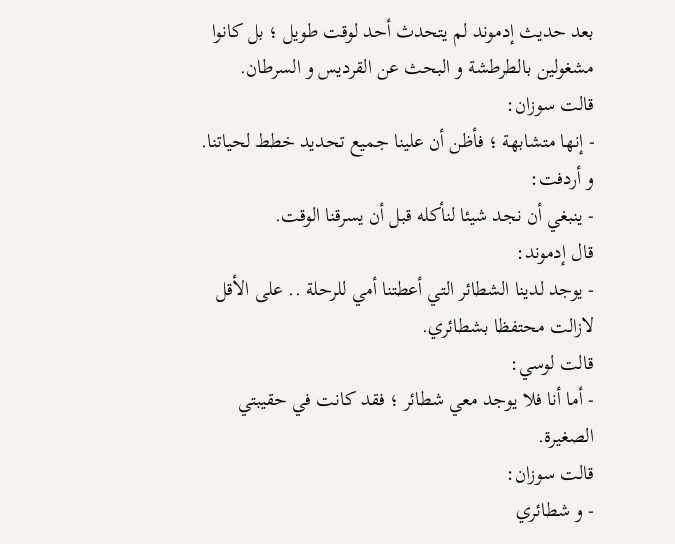بعد حديث إدموند لم يتحدث أحد لوقت طويل ؛ بل كانوا مشغولين بالطرطشة و البحث عن القرديس و السرطان.
قالت سوزان:
- إنها متشابهة ؛ فأظن أن علينا جميع تحديد خطط لحياتنا.
و أردفت:
- ينبغي أن نجد شيئا لنأكله قبل أن يسرقنا الوقت.
قال إدموند:
- يوجد لدينا الشطائر التي أعطتنا أمي للرحلة .. على الأقل لازالت محتفظا بشطائري.
قالت لوسي:
- أما أنا فلا يوجد معي شطائر ؛ فقد كانت في حقيبتي الصغيرة.
قالت سوزان:
- و شطائري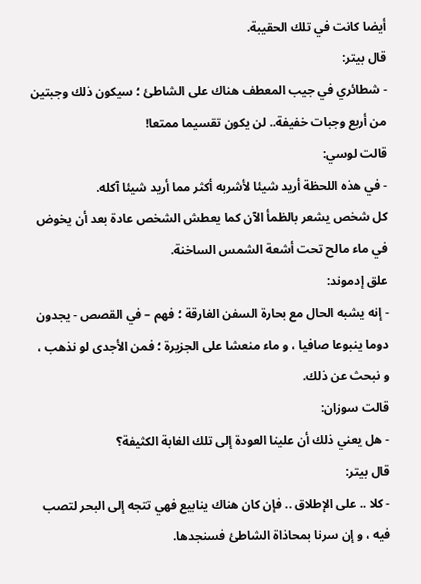أيضا كانت في تلك الحقيبة.
قال بيتر:
- شطائري في جيب المعطف هناك على الشاطئ ؛ سيكون ذلك وجبتين من أربع وجبات خفيفة.. لن يكون تقسيما ممتعا!
قالت لوسي:
- في هذه اللحظة أريد شيئا لأشربه أكثر مما أريد شيئا آكله.
كل شخص يشعر بالظمأ الآن كما يعطش الشخص عادة بعد أن يخوض في ماء مالح تحت أشعة الشمس الساخنة.
علق إدموند:
- إنه يشبه الحال مع بحارة السفن الغارقة ؛ فهم – في القصص - يجدون دوما ينبوعا صافيا ، و ماء منعشا على الجزيرة ؛ فمن الأجدى لو نذهب ، و نبحث عن ذلك.
قالت سوزان:
- هل يعني ذلك أن علينا العودة إلى تلك الغابة الكثيفة؟
قال بيتر:
- كلا .. على الإطلاق .. فإن كان هناك ينابيع فهي تتجه إلى البحر لتصب فيه ، و إن سرنا بمحاذاة الشاطئ فسنجدها.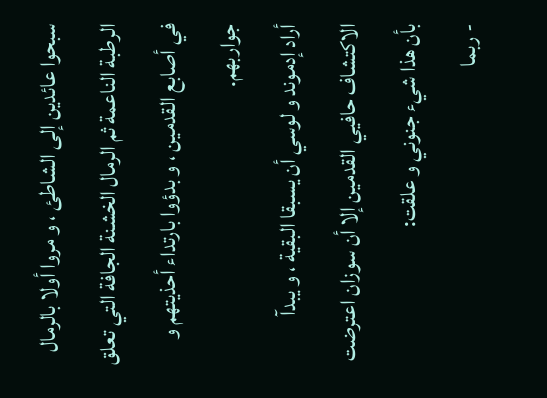سبحوا عائدين إلى الشاطئ ، و مروا أولا بالرمال الرطبة الناعمة ثم الرمال الخشنة الجافة التي تعلق في أصابع القدمين ، و بدؤوا بارتداء أحذيتهم و جواربهم.
أراد إدموند و لوسي أن يسبقا البقية ، و يبدآ الاكتشاف حافيي القدمين إلا أن سوزان اعترضت بأن هذا شيء جنوني و علقت:
- ربما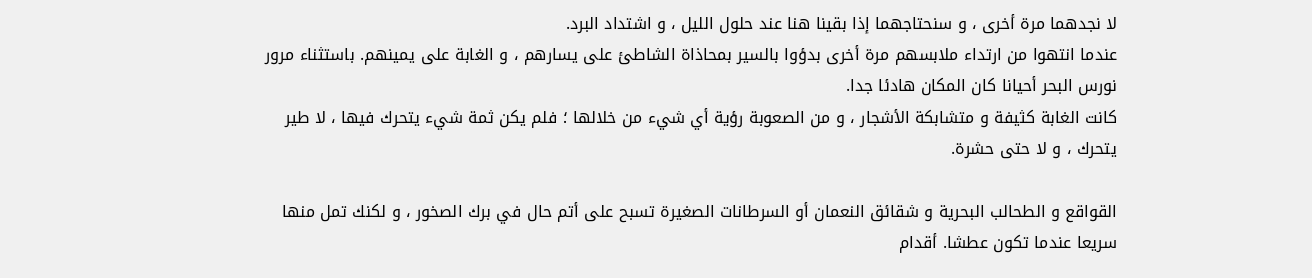لا نجدهما مرة أخرى ، و سنحتاجهما إذا بقينا هنا عند حلول الليل ، و اشتداد البرد.
عندما انتهوا من ارتداء ملابسهم مرة أخرى بدؤوا بالسير بمحاذاة الشاطئ على يسارهم ، و الغابة على يمينهم. باستثناء مرور نورس البحر أحيانا كان المكان هادئا جدا.
كانت الغابة كثيفة و متشابكة الأشجار ، و من الصعوبة رؤية أي شيء من خلالها ؛ فلم يكن ثمة شيء يتحرك فيها ، لا طير يتحرك ، و لا حتى حشرة.

القواقع و الطحالب البحرية و شقائق النعمان أو السرطانات الصغيرة تسبح على أتم حال في برك الصخور ، و لكنك تمل منها سريعا عندما تكون عطشا. أقدام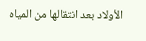الأولاد بعد انتقالها من المياه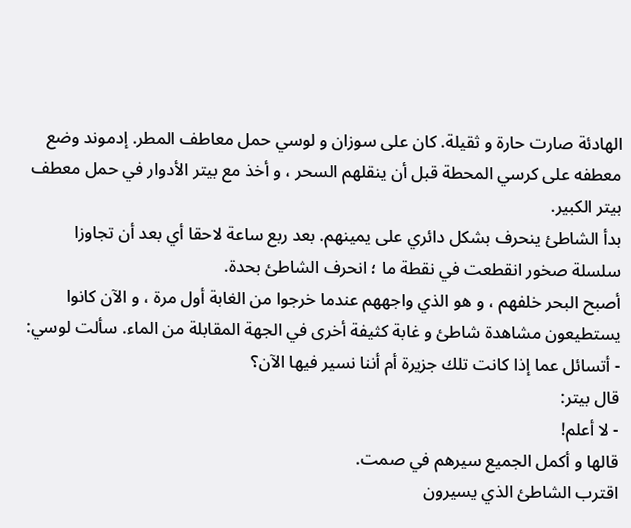الهادئة صارت حارة و ثقيلة. كان على سوزان و لوسي حمل معاطف المطر. إدموند وضع معطفه على كرسي المحطة قبل أن ينقلهم السحر ، و أخذ مع بيتر الأدوار في حمل معطف بيتر الكبير.
بدأ الشاطئ ينحرف بشكل دائري على يمينهم. بعد ربع ساعة لاحقا أي بعد أن تجاوزا سلسلة صخور انقطعت في نقطة ما ؛ انحرف الشاطئ بحدة.
أصبح البحر خلفهم ، و هو الذي واجههم عندما خرجوا من الغابة أول مرة ، و الآن كانوا يستطيعون مشاهدة شاطئ و غابة كثيفة أخرى في الجهة المقابلة من الماء. سألت لوسي:
- أتسائل عما إذا كانت تلك جزيرة أم أننا نسير فيها الآن؟
قال بيتر:
- لا أعلم!
قالها و أكمل الجميع سيرهم في صمت.
اقترب الشاطئ الذي يسيرون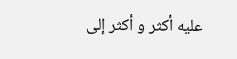عليه أكثر و أكثر إلى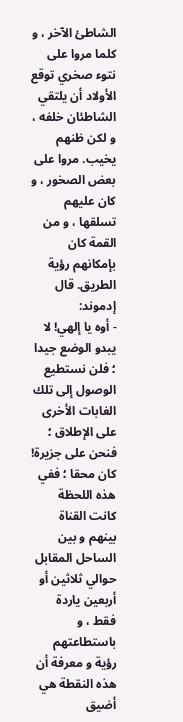الشاطئ الآخر ، و كلما مروا على نتوء صخري توقع الأولاد أن يلتقي الشاطئان خلفه ، و لكن ظنهم يخيب. مروا على بعض الصخور ، و كان عليهم تسلقها ، و من القمة كان بإمكانهم رؤية الطريق. قال إدموند:
- أوه يا إلهي! لا يبدو الوضع جيدا ؛ فلن نستطيع الوصول إلى تلك الغابات الأخرى على الإطلاق ؛ فنحن على جزيرة!
كان محقا ؛ ففي هذه اللحظة كانت القناة بينهم و بين الساحل المقابل حوالي ثلاثين أو أربعين ياردة فقط ، و باستطاعتهم رؤية و معرفة أن هذه النقطة هي أضيق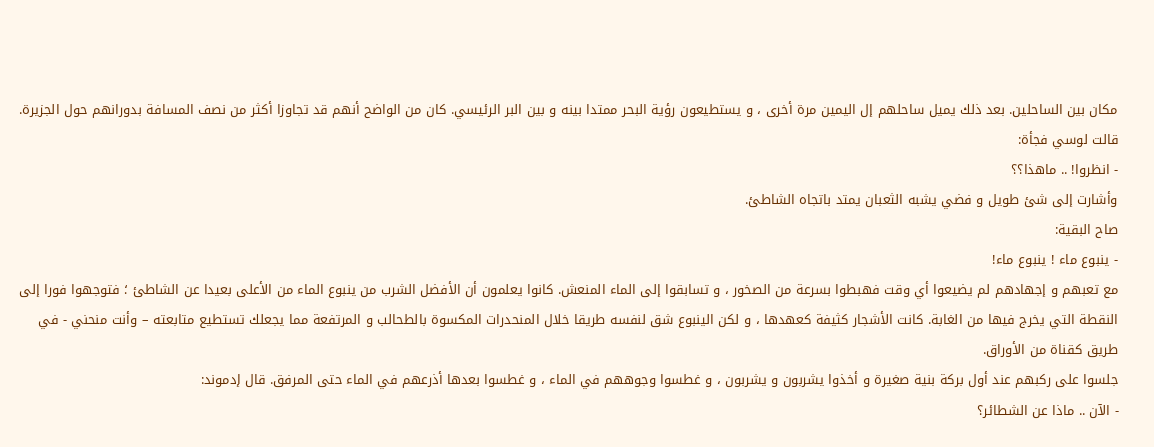مكان بين الساحلين. بعد ذلك يميل ساحلهم إل اليمين مرة أخرى ، و يستطيعون رؤية البحر ممتدا بينه و بين البر الرئيسي. كان من الواضح أنهم قد تجاوزا أكثر من نصف المسافة بدورانهم حول الجزيرة.
قالت لوسي فجأة:
- انظروا! .. ماهذا؟؟
وأشارت إلى شئ طويل و فضي يشبه الثعبان يمتد باتجاه الشاطئ.
صاح البقية:
- ينبوع ماء ! ينبوع ماء!
مع تعبهم و إجهادهم لم يضيعوا أي وقت فهبطوا بسرعة من الصخور ، و تسابقوا إلى الماء المنعش. كانوا يعلمون أن الأفضل الشرب من ينبوع الماء من الأعلى بعيدا عن الشاطئ ؛ فتوجهوا فورا إلى النقطة التي يخرج فيها من الغابة. كانت الأشجار كثيفة كعهدها ، و لكن الينبوع شق لنفسه طريقا خلال المنحدرات المكسوة بالطحالب و المرتفعة مما يجعلك تستطيع متابعته – وأنت منحني - في طريق كقناة من الأوراق.
جلسوا على ركبهم عند أول بركة بنية صغيرة و أخذوا يشربون و يشربون ، و غطسوا وجوههم في الماء ، و غطسوا بعدها أذرعهم في الماء حتى المرفق. قال إدموند:
- الآن .. ماذا عن الشطائر؟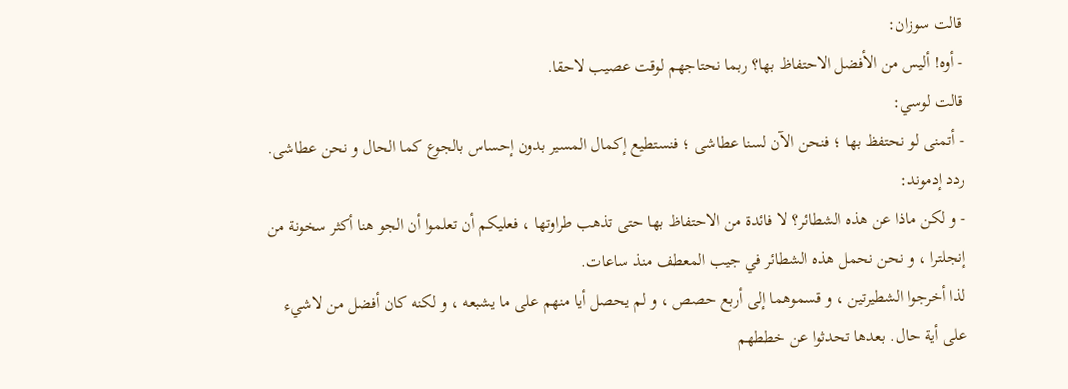قالت سوزان:
- أوه! أليس من الأفضل الاحتفاظ بها؟ ربما نحتاجهم لوقت عصيب لاحقا.
قالت لوسي:
- أتمنى لو نحتفظ بها ؛ فنحن الآن لسنا عطاشى ؛ فنستطيع إكمال المسير بدون إحساس بالجوع كما الحال و نحن عطاشى.
ردد إدموند:
- و لكن ماذا عن هذه الشطائر؟ لا فائدة من الاحتفاظ بها حتى تذهب طراوتها ، فعليكم أن تعلموا أن الجو هنا أكثر سخونة من إنجلترا ، و نحن نحمل هذه الشطائر في جيب المعطف منذ ساعات.
لذا أخرجوا الشطيرتين ، و قسموهما إلى أربع حصص ، و لم يحصل أيا منهم على ما يشبعه ، و لكنه كان أفضل من لاشيء على أية حال. بعدها تحدثوا عن خططهم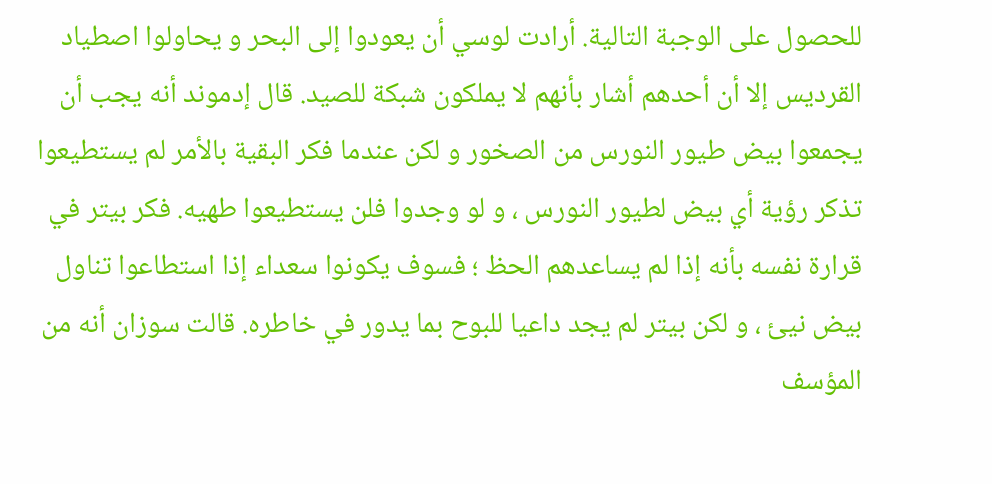للحصول على الوجبة التالية. أرادت لوسي أن يعودوا إلى البحر و يحاولوا اصطياد القرديس إلا أن أحدهم أشار بأنهم لا يملكون شبكة للصيد. قال إدموند أنه يجب أن يجمعوا بيض طيور النورس من الصخور و لكن عندما فكر البقية بالأمر لم يستطيعوا تذكر رؤية أي بيض لطيور النورس ، و لو وجدوا فلن يستطيعوا طهيه. فكر بيتر في قرارة نفسه بأنه إذا لم يساعدهم الحظ ؛ فسوف يكونوا سعداء إذا استطاعوا تناول بيض نيئ ، و لكن بيتر لم يجد داعيا للبوح بما يدور في خاطره. قالت سوزان أنه من المؤسف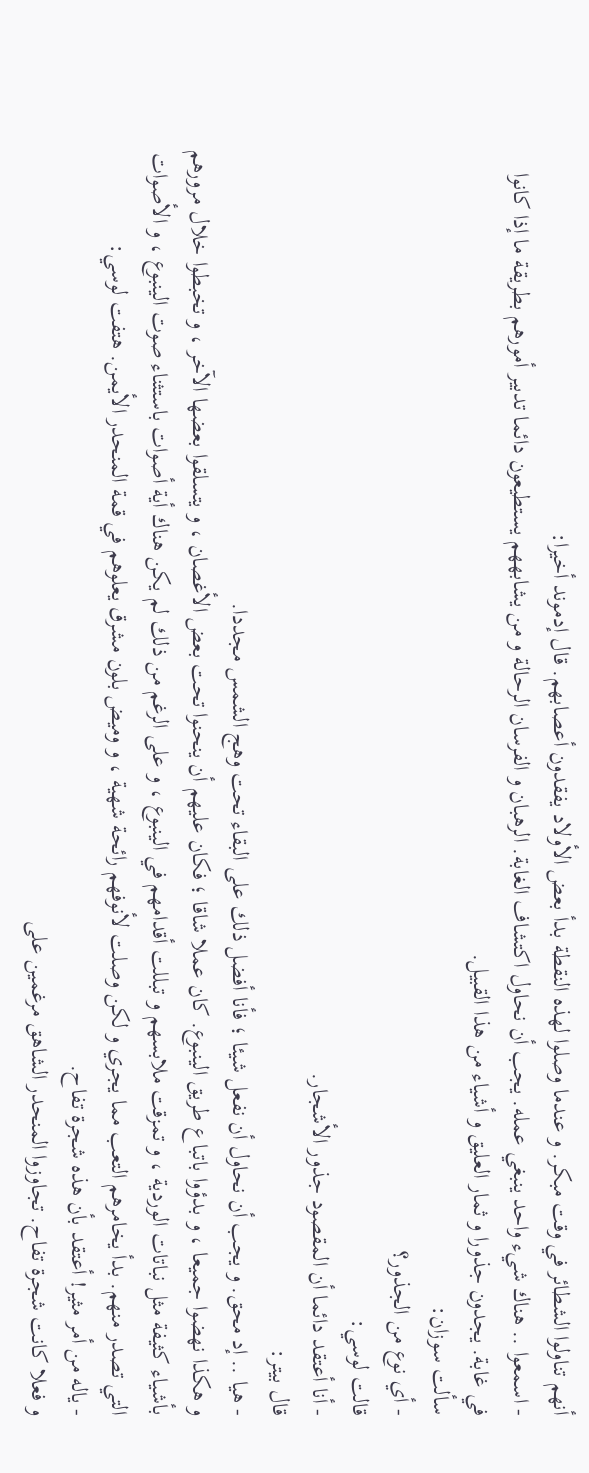أنهم تناولوا الشطائر في وقت مبكر. و عندما وصلوا لهذه النقطة بدأ بعض الأولاد يفقدون أعصابهم. قال إدموند أخيرا:
- اسمعوا .. هناك شيء واحد ينبغي عمله. يجب أن نحاول اكتشاف الغابة. الرهبان و الفرسان الرحالة و من يشابههم يستطيعون دائما تدبير أمورهم بطريقة ما إذا كانوا في غابة. يجدون جذورا و ثمار العليق و أشياء من هذا القبيل.
سألت سوزان:
- أي نوع من الجذور؟
قالت لوسي:
- أنا أعتقد دائما أن المقصود جذور الأشجار.
قال بيتر:
- هيا .. إد محق. و يجب أن نحاول أن نفعل شيئا ؛ فأنا أفضل ذلك على البقاء تحت وهج الشمس مجددا.
و هكذا نهضوا جميعا ، و بدؤوا باتباع طريق الينبوع. كان عملا شاقا ؛ فكان عليهم أن ينحنوا تحت بعض الأغصان ، و يتسلقوا بعضها الآخر ، و تخبطوا خلال مرورهم بأشياء كثيفة مثل نباتات الوردية ، و تمزقت ملابسهم و تبللت أقدامهم في الينبوع ، و على الرغم من ذلك لم يكن هناك أية أصوات باستثناء صوت الينبوع ، و الأصوات التي تصدر منهم. بدأ يخامرهم التعب مما يجري و لكن وصلت لأنوفهم رائحة شهية ، و وميض بلون مشرق يعلوهم في قمة المنحدر الأيمن. هتفت لوسي:
- ياله من أمر مثير! أعتقد بأن هذه شجرة تفاح.
و فعلا كانت شجرة تفاح. تجاوزوا المنحدر الشاهق مرغمين على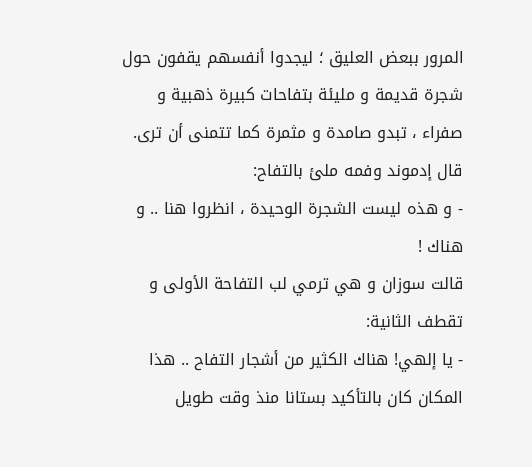المرور ببعض العليق ؛ ليجدوا أنفسهم يقفون حول شجرة قديمة و مليئة بتفاحات كبيرة ذهبية و صفراء ، تبدو صامدة و مثمرة كما تتمنى أن ترى.
قال إدموند وفمه ملئ بالتفاح:
- و هذه ليست الشجرة الوحيدة ، انظروا هنا .. و هناك !
قالت سوزان و هي ترمي لب التفاحة الأولى و تقطف الثانية:
- يا إلهي! هناك الكثير من أشجار التفاح .. هذا المكان كان بالتأكيد بستانا منذ وقت طويل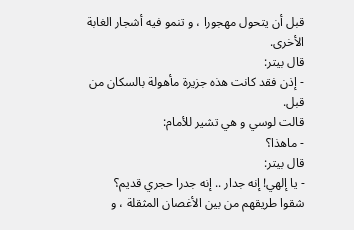قبل أن يتحول مهجورا ، و تنمو فيه أشجار الغابة الأخرى.
قال بيتر:
- إذن فقد كانت هذه جزيرة مأهولة بالسكان من قبل.
قالت لوسي و هي تشير للأمام:
- ماهذا؟
قال بيتر:
- يا إلهي! إنه جدار .. إنه جدرا حجري قديم؟
شقوا طريقهم من بين الأغصان المثقلة ، و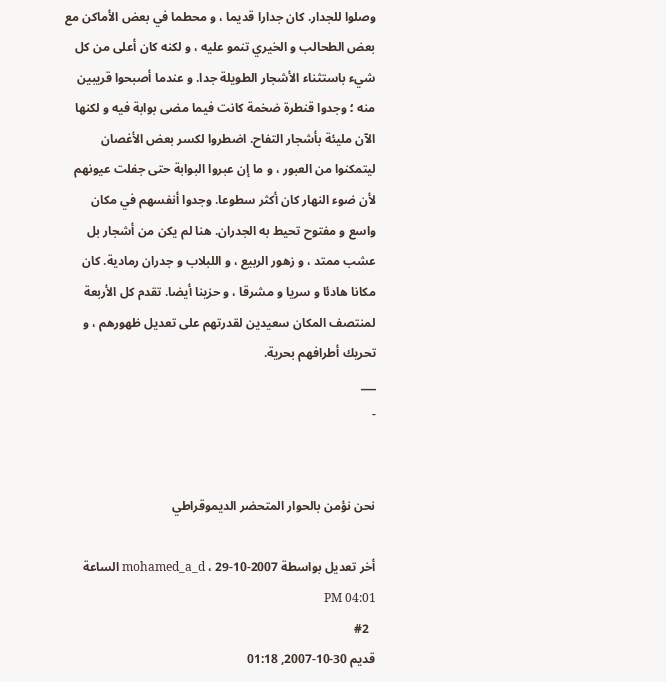وصلوا للجدار. كان جدارا قديما ، و محطما في بعض الأماكن مع بعض الطحالب و الخيري تنمو عليه ، و لكنه كان أعلى من كل شيء باستثناء الأشجار الطويلة جدا. و عندما أصبحوا قريبين منه ؛ وجدوا قنطرة ضخمة كانت فيما مضى بوابة فيه و لكنها الآن مليئة بأشجار التفاح. اضطروا لكسر بعض الأغصان ليتمكنوا من العبور ، و ما إن عبروا البوابة حتى جفلت عيونهم لأن ضوء النهار كان أكثر سطوعا. وجدوا أنفسهم في مكان واسع و مفتوح تحيط به الجدران. هنا لم يكن من أشجار بل عشب ممتد ، و زهور الربيع ، و اللبلاب و جدران رمادية. كان مكانا هادئا و سريا و مشرقا ، و حزينا أيضا. تقدم كل الأربعة لمنتصف المكان سعيدين لقدرتهم على تعديل ظهورهم ، و تحريك أطرافهم بحرية.
___
-


نحن نؤمن بالحوار المتحضر الديموقراطي

أخر تعديل بواسطة mohamed_a_d ، 29-10-2007 الساعة 04:01 PM
  #2
قديم 30-10-2007, 01:18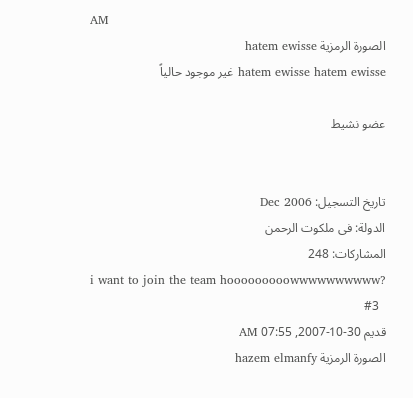AM
الصورة الرمزية hatem ewisse
hatem ewisse hatem ewisse غير موجود حالياً

عضو نشيط


تاريخ التسجيل: Dec 2006
الدولة: فى ملكوت الرحمن
المشاركات: 248
i want to join the team hooooooooowwwwwwwwww?
  #3
قديم 30-10-2007, 07:55 AM
الصورة الرمزية hazem elmanfy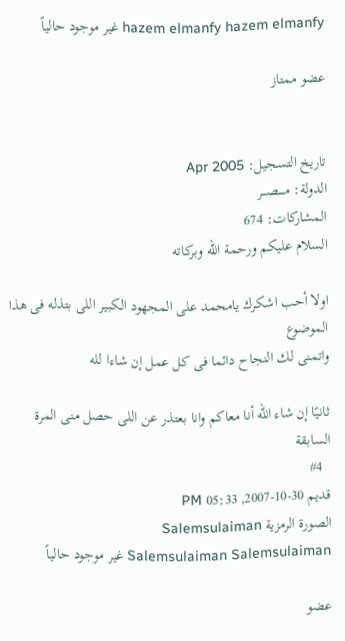hazem elmanfy hazem elmanfy غير موجود حالياً

عضو ممتاز


تاريخ التسجيل: Apr 2005
الدولة: مـــــصـــر
المشاركات: 674
السلام عليكم ورحمة الله وبركاته

اولا أحب اشكرك يامحمد على المجهود الكبير اللى بتذله فى هذا الموضوع
واتمنى لك النجاح دائما فى كل عمل إن شاءا لله

ثانيًا إن شاء الله أنا معاكم وانا بعتذر عن اللى حصل منى المرة السابقة
  #4
قديم 30-10-2007, 05:33 PM
الصورة الرمزية Salemsulaiman
Salemsulaiman Salemsulaiman غير موجود حالياً

عضو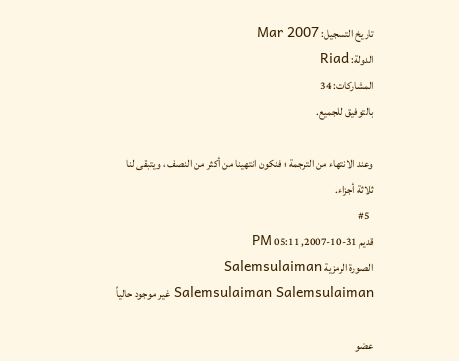تاريخ التسجيل: Mar 2007
الدولة: Riad
المشاركات: 34
بالتوفيق للجميع.

وعند الانتهاء من الترجمة ؛ فنكون انتهينا من أكثر من النصف ، ويتبقى لنا ثلاثة أجزاء.
  #5
قديم 31-10-2007, 05:11 PM
الصورة الرمزية Salemsulaiman
Salemsulaiman Salemsulaiman غير موجود حالياً

عضو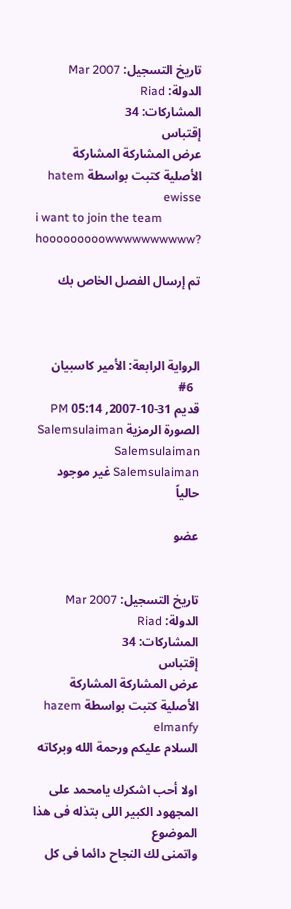تاريخ التسجيل: Mar 2007
الدولة: Riad
المشاركات: 34
إقتباس
عرض المشاركة المشاركة الأصلية كتبت بواسطة hatem ewisse
i want to join the team
hooooooooowwwwwwwwww?

تم إرسال الفصل الخاص بك



الرواية الرابعة: الأمير كاسبيان
  #6
قديم 31-10-2007, 05:14 PM
الصورة الرمزية Salemsulaiman
Salemsulaiman Salemsulaiman غير موجود حالياً

عضو


تاريخ التسجيل: Mar 2007
الدولة: Riad
المشاركات: 34
إقتباس
عرض المشاركة المشاركة الأصلية كتبت بواسطة hazem elmanfy
السلام عليكم ورحمة الله وبركاته

اولا أحب اشكرك يامحمد على المجهود الكبير اللى بتذله فى هذا الموضوع
واتمنى لك النجاح دائما فى كل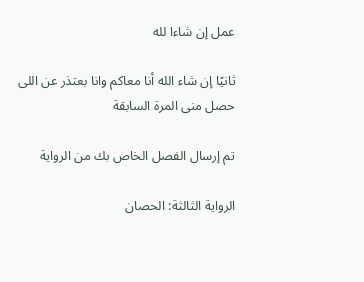عمل إن شاءا لله

ثانيًا إن شاء الله أنا معاكم وانا بعتذر عن اللى حصل منى المرة السابقة

تم إرسال الفصل الخاص بك من الرواية

الرواية الثالثة: الحصان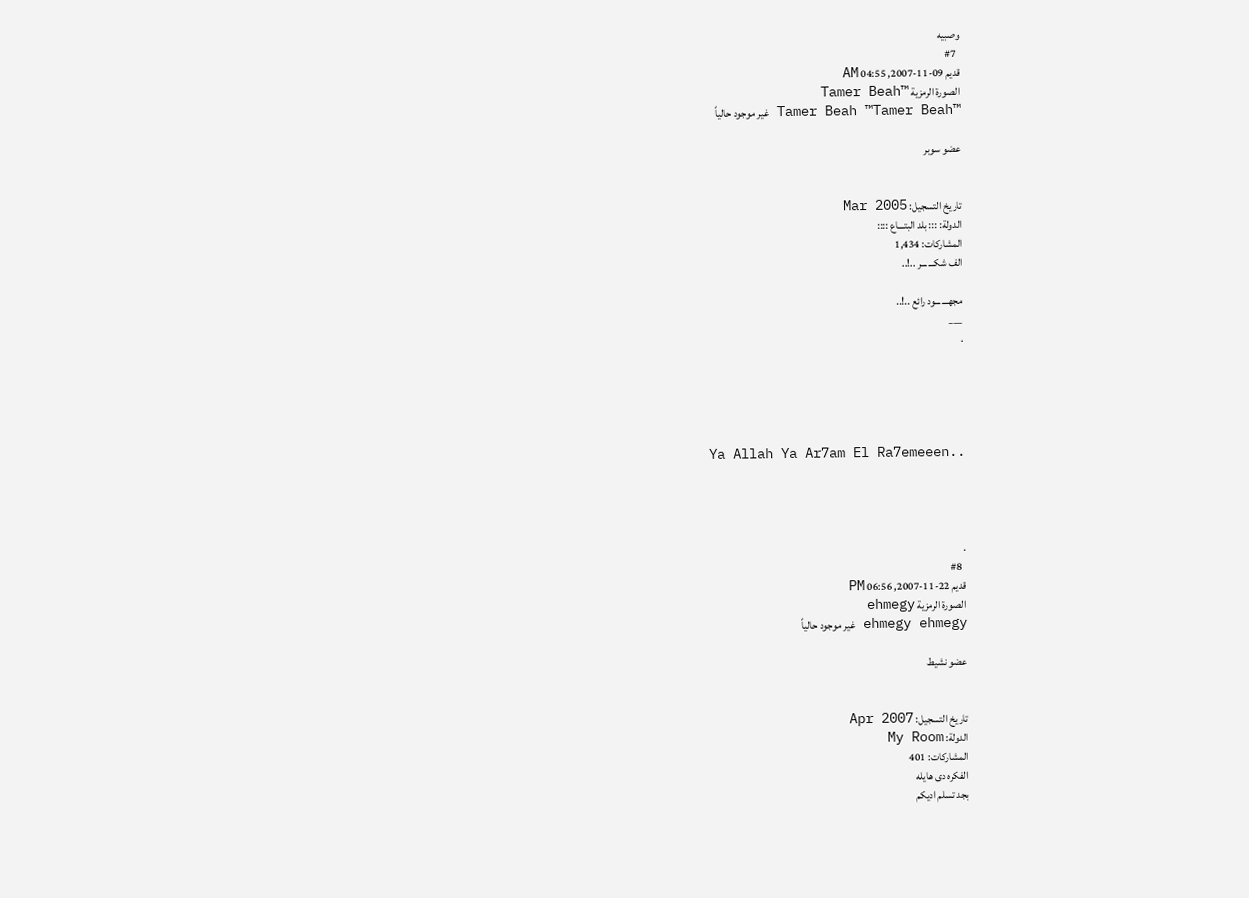وصبيه
  #7
قديم 09-11-2007, 04:55 AM
الصورة الرمزية ™Tamer Beah
™Tamer Beah ™Tamer Beah غير موجود حالياً

عضو سوبر


تاريخ التسجيل: Mar 2005
الدولة: ::: بلد البتـــاع ::::
المشاركات: 1,434
الف شكـــ ـــر ..!..

مجهـــ ـــود رائع ..!..
___
.





Ya Allah Ya Ar7am El Ra7emeeen..




.
  #8
قديم 22-11-2007, 06:56 PM
الصورة الرمزية ehmegy
ehmegy ehmegy غير موجود حالياً

عضو نشيط


تاريخ التسجيل: Apr 2007
الدولة: My Room
المشاركات: 401
الفكره دى هايله
بجد تسلم اديكم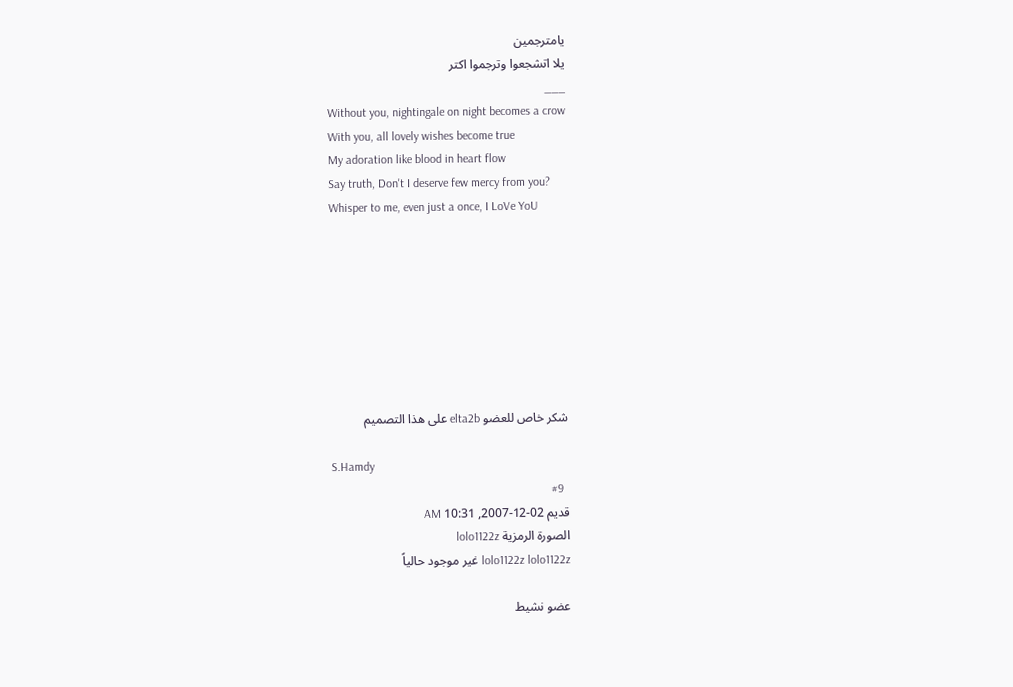يامترجمين
يلا اتشجعوا وترجموا اكتر
___
Without you, nightingale on night becomes a crow
With you, all lovely wishes become true
My adoration like blood in heart flow
Say truth, Don't I deserve few mercy from you?
Whisper to me, even just a once, I LoVe YoU








شكر خاص للعضو elta2b على هذا التصميم

S.Hamdy
  #9
قديم 02-12-2007, 10:31 AM
الصورة الرمزية lolo1122z
lolo1122z lolo1122z غير موجود حالياً

عضو نشيط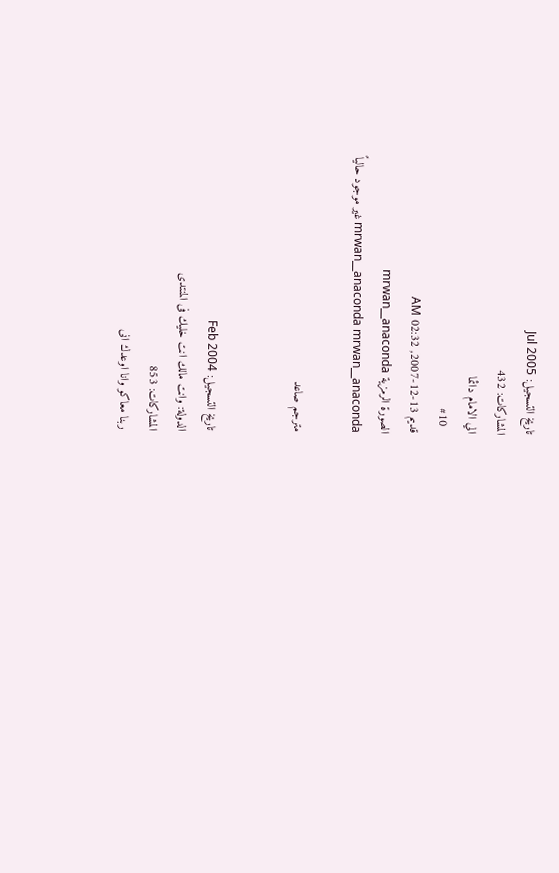تاريخ التسجيل: Jul 2005
المشاركات: 432
الي الامام دائما
  #10
قديم 13-12-2007, 02:32 AM
الصورة الرمزية mrwan__anaconda
mrwan__anaconda mrwan__anaconda غير موجود حالياً

مترجم صاعد


تاريخ التسجيل: Feb 2004
الدولة: وانت مالك انت خليك فى المنتدى
المشاركات: 853
ربنا معاكو وانا اوعدك انى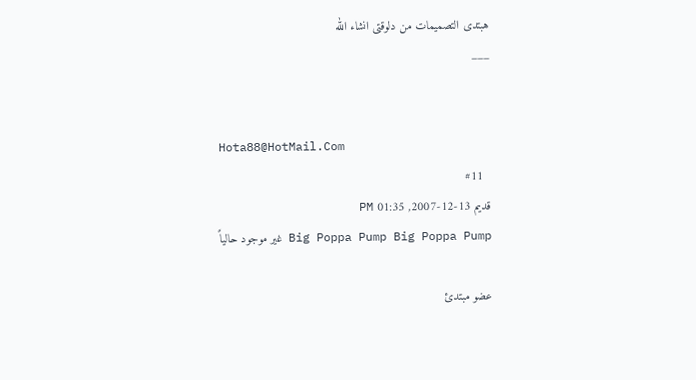هبتدى التصميمات من دلوقتى انشاء الله
___


Hota88@HotMail.Com
  #11
قديم 13-12-2007, 01:35 PM
Big Poppa Pump Big Poppa Pump غير موجود حالياً

عضو مبتدئ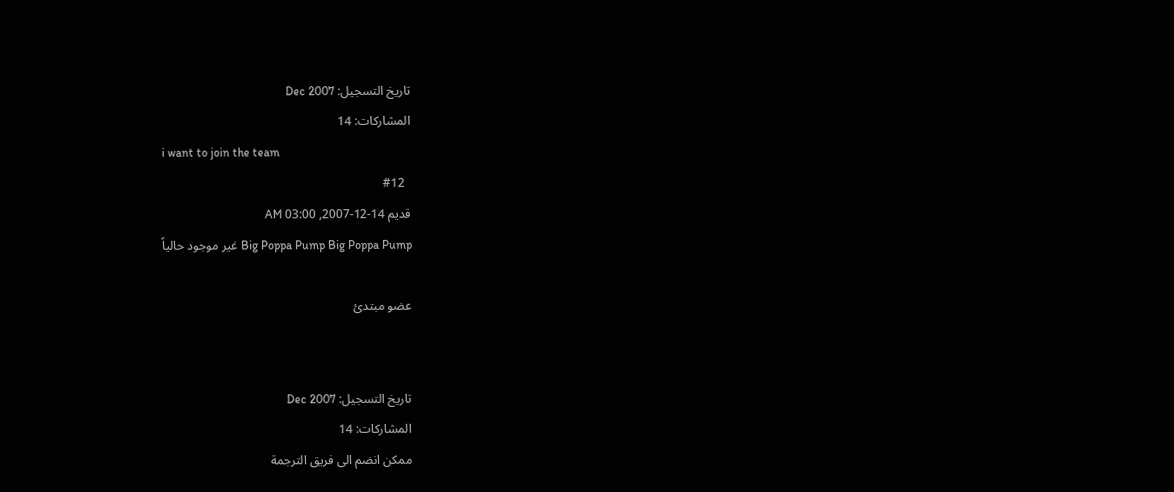تاريخ التسجيل: Dec 2007
المشاركات: 14
i want to join the team
  #12
قديم 14-12-2007, 03:00 AM
Big Poppa Pump Big Poppa Pump غير موجود حالياً

عضو مبتدئ


تاريخ التسجيل: Dec 2007
المشاركات: 14
ممكن انضم الى فريق الترجمة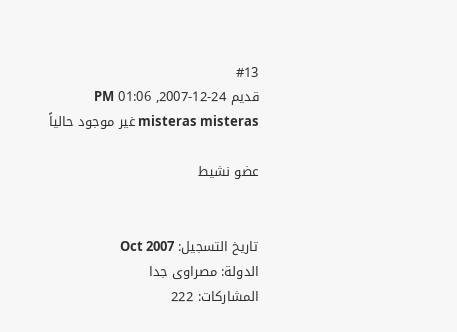#13
قديم 24-12-2007, 01:06 PM
misteras misteras غير موجود حالياً

عضو نشيط


تاريخ التسجيل: Oct 2007
الدولة: مصراوى جدا
المشاركات: 222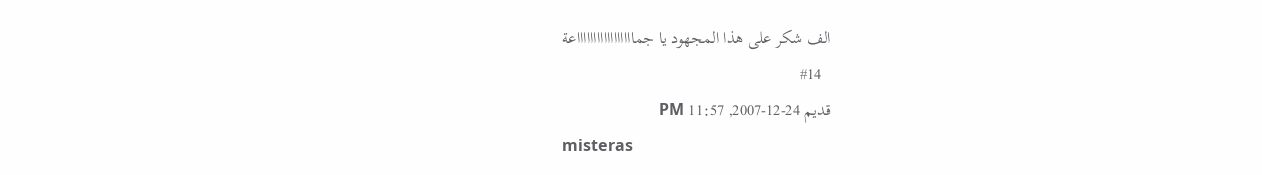الف شكر على هذا المجهود يا جماااااااااااااااااعة
  #14
قديم 24-12-2007, 11:57 PM
misteras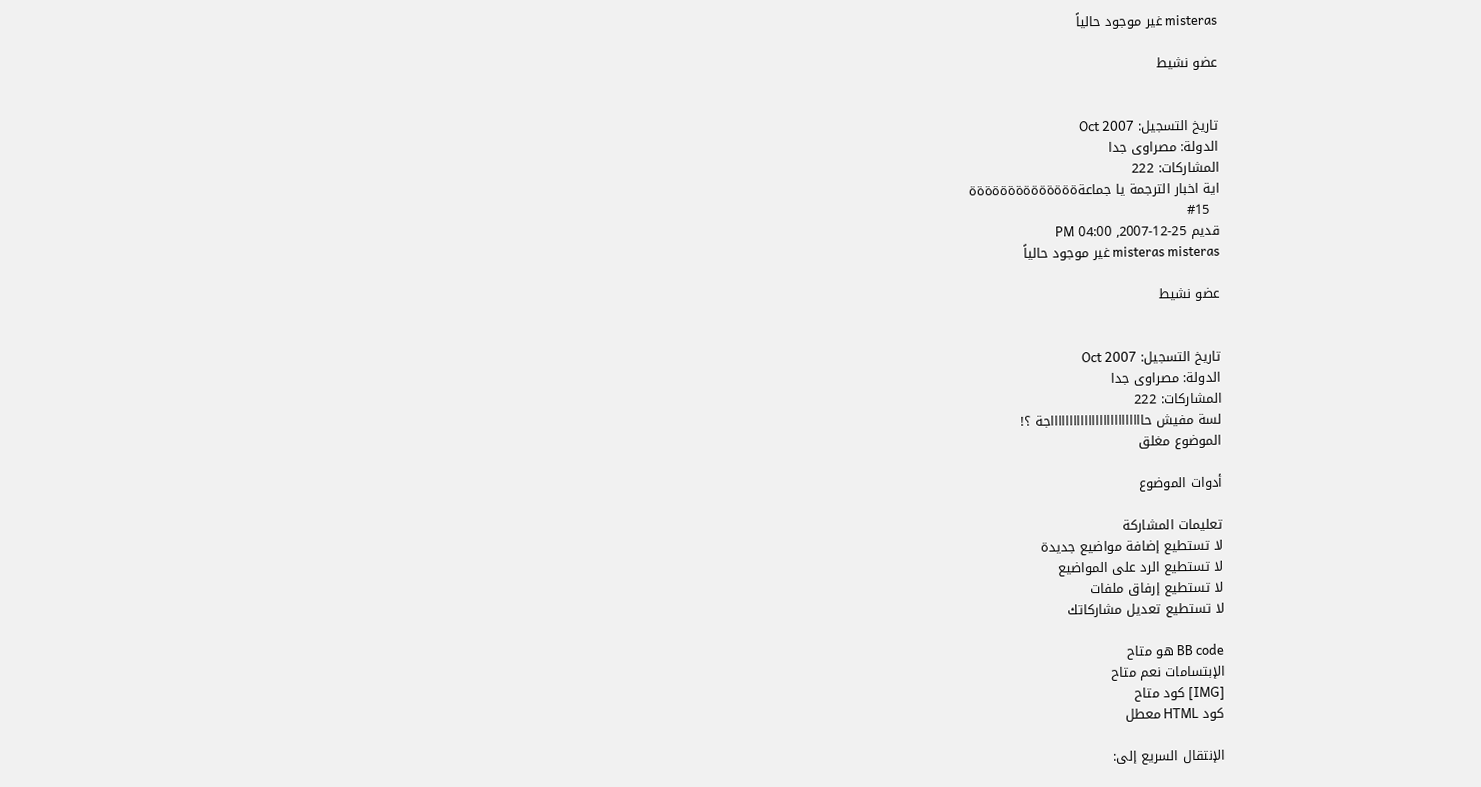misteras غير موجود حالياً

عضو نشيط


تاريخ التسجيل: Oct 2007
الدولة: مصراوى جدا
المشاركات: 222
اية اخبار الترجمة يا جماعةةةةةةةةةةةةةةة
  #15
قديم 25-12-2007, 04:00 PM
misteras misteras غير موجود حالياً

عضو نشيط


تاريخ التسجيل: Oct 2007
الدولة: مصراوى جدا
المشاركات: 222
لسة مفيش حاااااااااااااااااااااااااجة ؟!
الموضوع مغلق

أدوات الموضوع

تعليمات المشاركة
لا تستطيع إضافة مواضيع جديدة
لا تستطيع الرد على المواضيع
لا تستطيع إرفاق ملفات
لا تستطيع تعديل مشاركاتك

BB code هو متاح
الإبتسامات نعم متاح
[IMG] كود متاح
كود HTML معطل

الإنتقال السريع إلى: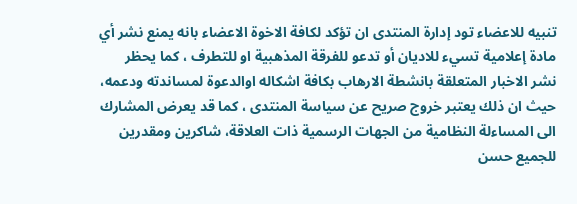تنبيه للاعضاء تود إدارة المنتدى ان تؤكد لكافة الاخوة الاعضاء بانه يمنع نشر أي مادة إعلامية تسيء للاديان أو تدعو للفرقة المذهبية او للتطرف ، كما يحظر نشر الاخبار المتعلقة بانشطة الارهاب بكافة اشكاله اوالدعوة لمساندته ودعمه، حيث ان ذلك يعتبر خروج صريح عن سياسة المنتدى ، كما قد يعرض المشارك الى المساءلة النظامية من الجهات الرسمية ذات العلاقة، شاكرين ومقدرين للجميع حسن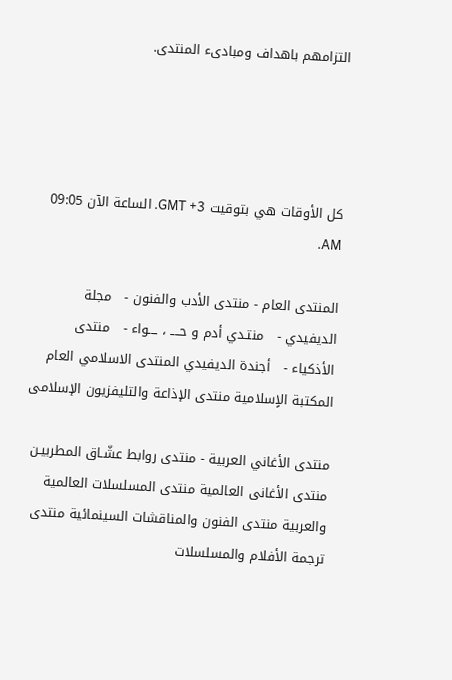التزامهم باهداف ومبادىء المنتدى.




كل الأوقات هي بتوقيت GMT +3. الساعة الآن 09:05 AM.

المنتدى العام - منتدى الأدب والفنون -   مجلة الديفيدي -   منتـدي أدم و حــــ ، ـــواء -   منتدى الأذكياء -   أجندة الديفيدي المنتدى الاسلامي العام المكتبة الاٍسلامية منتدى الإذاعة والتليفزيون الإسلامى

منتدى الأغاني العربية - منتدى روابط عشّـاق المطربيـن منتدى الأغانى العالمية منتدى المسلسلات العالمية والعربية منتدى الفنون والمناقشات السينمائية منتدى ترجمة الأفلام والمسلسلات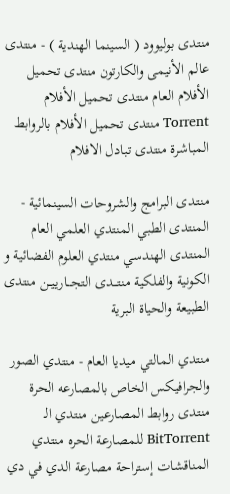منتدى بوليوود ( السينما الهندية ) - منتدى عالم الأنيمى والكارتون منتدى تحميل الأفلام العام منتدى تحميل الأفلام Torrent منتدى تحميل الأفلام بالروابط المباشرة منتدى تبادل الافلام

منتـدى البرامج والشروحات السينمائية - المنتدى الطبي المنتدي العلمي العام المنتدى الهندسي منتدي العلوم الفضائية و الكونية والفلكية منتـــدى التجـــارييــن منتدى الطبيعة والحياة البرية

منتدي المالتي ميديا العام - منتدي الصور والجرافيكس الخاص بالمصارعه الحرة منتدى روابط المصارعين منتدي الـ BitTorrent للمصارعة الحره منتدي المناقشات إستراحة مصارعة الدي في دي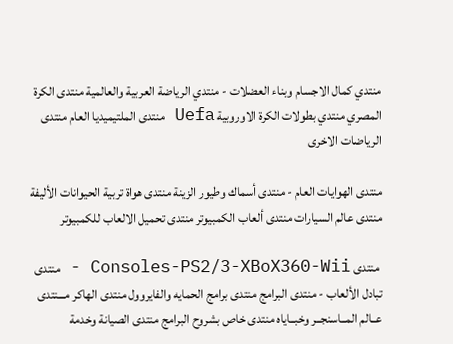منتدي كمال الاجسام وبناء العضلات - منتدي الرياضة العربية والعالمية منتدى الكرة المصري منتدي بطولات الكرة الاوروبية Uefa منتدى الملتيميديا العام منتدى الرياضات الاخرى

منتدى الهوايات العام - منتدى أسماك وطيور الزينة منتدى هواة تربية الحيوانات الأليفة منتدى عالم السيارات منتدى ألعاب الكمبيوتر منتدى تحميل الالعاب للكمبيوتر

 منتدى Consoles-PS2/3-XBoX360-Wii - منتدى تبادل الألعاب - منتدى البرامج منتدى برامج الحمايه والفايروول منتدى الهاكر مـــنتدى عــالم المــاسنجــر وخبــاياه منتدى خاص بشروح البرامج منتدى الصيانة وخدمة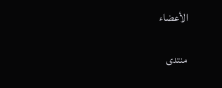الأعضاء

منتدى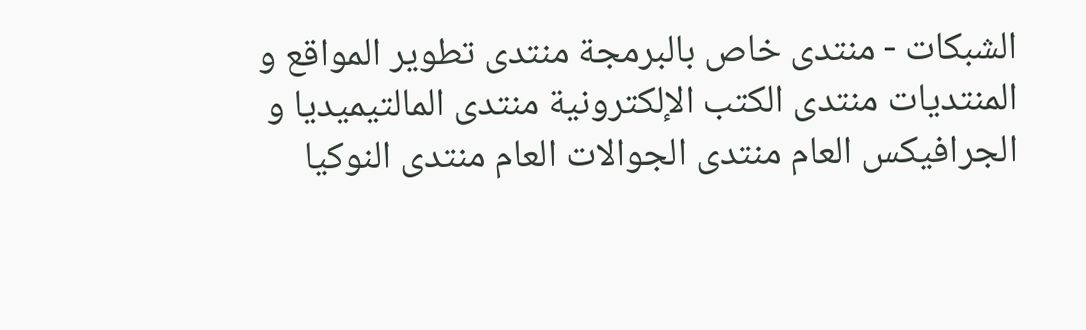الشبكات - منتدى خاص بالبرمجة منتدى تطوير المواقع و المنتديات منتدى الكتب الإلكترونية منتدى المالتيميديا و الجرافيكس العام منتدى الجوالات العام منتدى النوكيا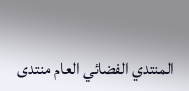المنتدي الفضائي العام منتدى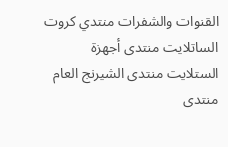القنوات والشفرات منتدي كروت الساتلايت منتدى أجهزة الستلايت منتدى الشيرنج العام منتدى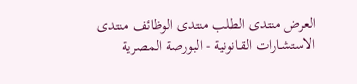العرض منتدى الطلب منتدى الوظائف منتدى الاستشـارات القـانونية - البورصة المصرية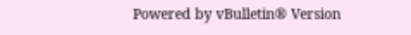Powered by vBulletin® Version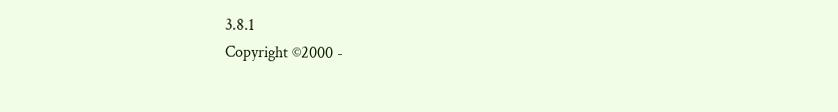3.8.1
Copyright ©2000 -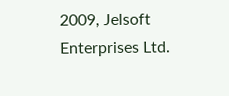2009, Jelsoft Enterprises Ltd.